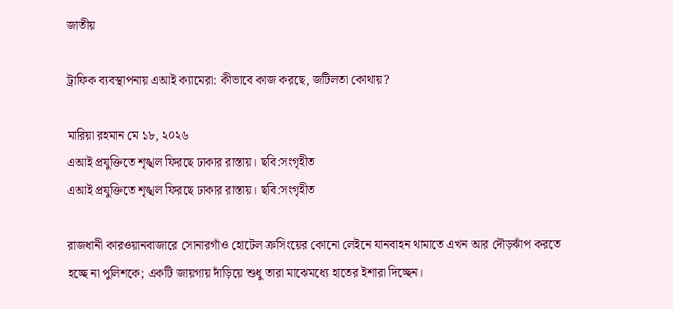জাতীয়

ট্রাফিক ব্যবস্থাপনায় এআই ক্যামেরা: কীভাবে কাজ করছে, জটিলতা কোথায়?

মারিয়া রহমান মে ১৮, ২০২৬
এআই প্রযুক্তিতে শৃঙ্খল ফিরছে ঢাকার রাস্তায়। ছবি:সংগৃহীত
এআই প্রযুক্তিতে শৃঙ্খল ফিরছে ঢাকার রাস্তায়। ছবি:সংগৃহীত

রাজধানী কারওয়ানবাজারে সোনারগাঁও হোটেল ক্রসিংয়ের কোনো লেইনে যানবাহন থামাতে এখন আর দৌড়ঝাঁপ করতে হচ্ছে না পুলিশকে; একটি জায়গায় দাঁড়িয়ে শুধু তারা মাঝেমধ্যে হাতের ইশারা দিচ্ছেন।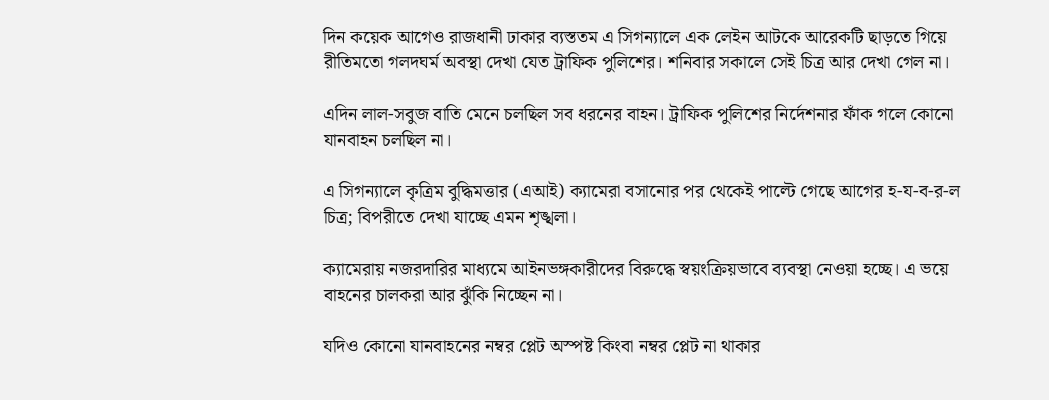দিন কয়েক আগেও রাজধানী ঢাকার ব্যস্ততম এ সিগন্যালে এক লেইন আটকে আরেকটি ছাড়তে গিয়ে রীতিমতো গলদঘর্ম অবস্থা দেখা যেত ট্রাফিক পুলিশের। শনিবার সকালে সেই চিত্র আর দেখা গেল না।

এদিন লাল-সবুজ বাতি মেনে চলছিল সব ধরনের বাহন। ট্রাফিক পুলিশের নির্দেশনার ফাঁক গলে কোনো যানবাহন চলছিল না।

এ সিগন্যালে কৃত্রিম বুদ্ধিমত্তার (এআই) ক্যামেরা বসানোর পর থেকেই পাল্টে গেছে আগের হ-য-ব-র-ল চিত্র; বিপরীতে দেখা যাচ্ছে এমন শৃঙ্খলা।

ক্যামেরায় নজরদারির মাধ্যমে আইনভঙ্গকারীদের বিরুদ্ধে স্বয়ংক্রিয়ভাবে ব্যবস্থা নেওয়া হচ্ছে। এ ভয়ে বাহনের চালকরা আর ঝুঁকি নিচ্ছেন না।

যদিও কোনো যানবাহনের নম্বর প্লেট অস্পষ্ট কিংবা নম্বর প্লেট না থাকার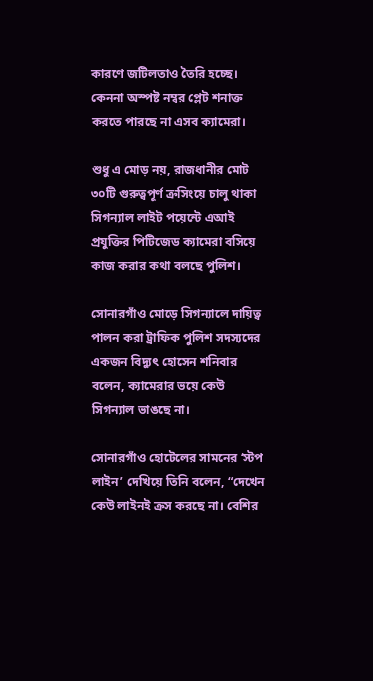কারণে জটিলতাও তৈরি হচ্ছে। কেননা অস্পষ্ট নম্বর প্লেট শনাক্ত করতে পারছে না এসব ক্যামেরা।

শুধু এ মোড় নয়, রাজধানীর মোট ৩০টি গুরুত্বপূর্ণ ক্রসিংয়ে চালু থাকা সিগন্যাল লাইট পয়েন্টে এআই প্রযুক্তির পিটিজেড ক্যামেরা বসিয়ে কাজ করার কথা বলছে পুলিশ।

সোনারগাঁও মোড়ে সিগন্যালে দায়িত্ব পালন করা ট্রাফিক পুলিশ সদস্যদের একজন বিদ্যুৎ হোসেন শনিবার বলেন, ক্যামেরার ভয়ে কেউ সিগন্যাল ভাঙছে না।

সোনারগাঁও হোটেলের সামনের ‘স্টপ লাইন’ দেখিয়ে তিনি বলেন, “দেখেন কেউ লাইনই ক্রস করছে না। বেশির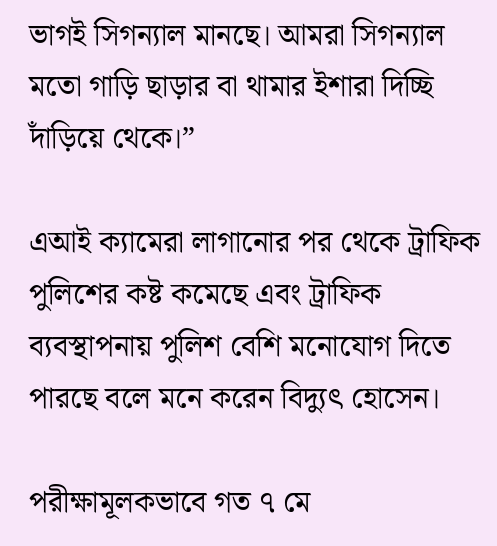ভাগই সিগন্যাল মানছে। আমরা সিগন্যাল মতো গাড়ি ছাড়ার বা থামার ইশারা দিচ্ছি দাঁড়িয়ে থেকে।”

এআই ক্যামেরা লাগানোর পর থেকে ট্রাফিক পুলিশের কষ্ট কমেছে এবং ট্রাফিক ব্যবস্থাপনায় পুলিশ বেশি মনোযোগ দিতে পারছে বলে মনে করেন বিদ্যুৎ হোসেন।

পরীক্ষামূলকভাবে গত ৭ মে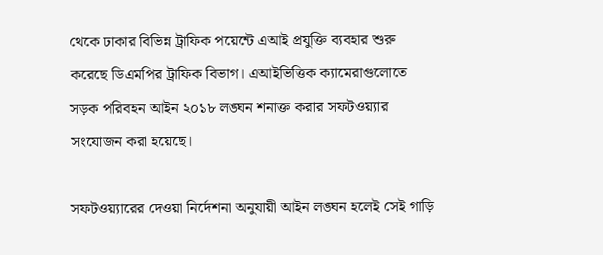থেকে ঢাকার বিভিন্ন ট্রাফিক পয়েন্টে এআই প্রযুক্তি ব্যবহার শুরু করেছে ডিএমপির ট্রাফিক বিভাগ। এআইভিত্তিক ক্যামেরাগুলোতে সড়ক পরিবহন আইন ২০১৮ লঙ্ঘন শনাক্ত করার সফটওয়্যার সংযোজন করা হয়েছে।

সফটওয়্যারের দেওয়া নির্দেশনা অনুযায়ী আইন লঙ্ঘন হলেই সেই গাড়ি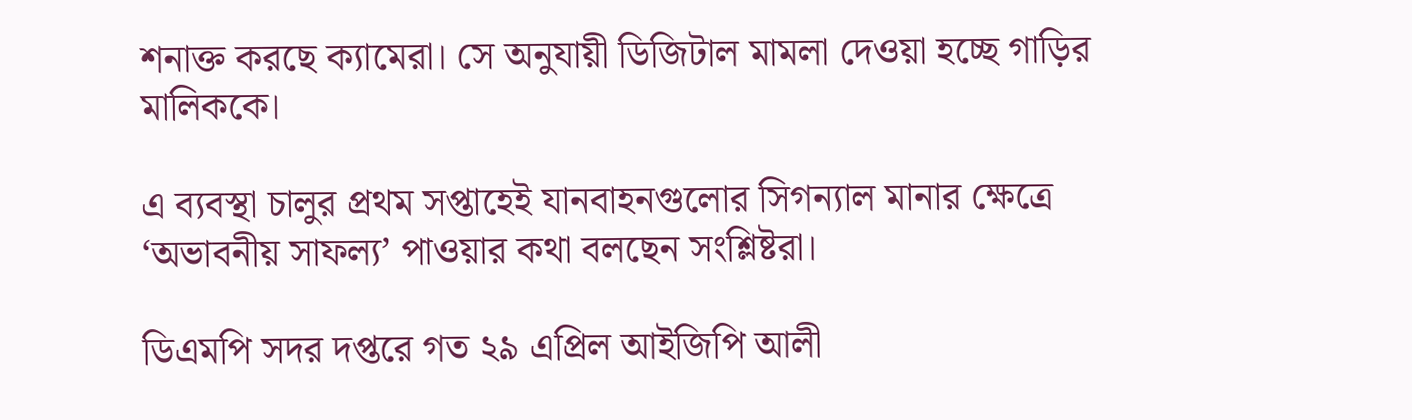শনাক্ত করছে ক্যামেরা। সে অনুযায়ী ডিজিটাল মামলা দেওয়া হচ্ছে গাড়ির মালিককে।

এ ব্যবস্থা চালুর প্রথম সপ্তাহেই যানবাহনগুলোর সিগন্যাল মানার ক্ষেত্রে ‘অভাবনীয় সাফল্য’ পাওয়ার কথা বলছেন সংশ্লিষ্টরা।

ডিএমপি সদর দপ্তরে গত ২৯ এপ্রিল আইজিপি আলী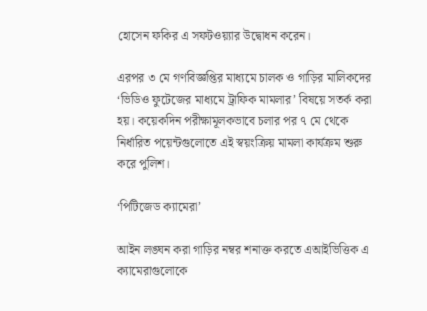হোসেন ফকির এ সফটওয়্যার উদ্বোধন করেন।

এরপর ৩ মে গণবিজ্ঞপ্তির মাধ্যমে চালক ও গাড়ির মালিকদের ‘ভিডিও ফুটেজের মাধ্যমে ট্রাফিক মামলার’ বিষয়ে সতর্ক করা হয়। কয়েকদিন পরীক্ষামূলকভাবে চলার পর ৭ মে থেকে নির্ধারিত পয়েন্টগুলোতে এই স্বয়ংক্রিয় মামলা কার্যক্রম শুরু করে পুলিশ।

‘পিটিজেড ক্যামেরা’

আইন লঙ্ঘন করা গাড়ির নম্বর শনাক্ত করতে এআইভিত্তিক এ ক্যামেরাগুলোকে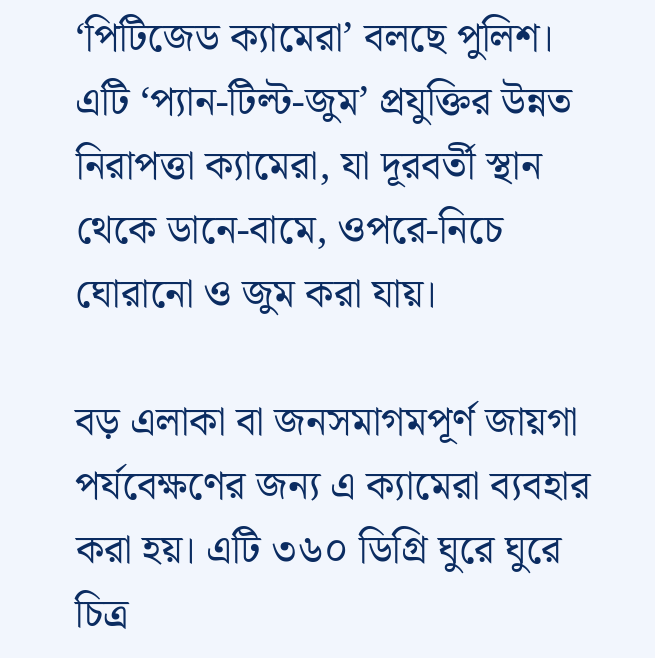‘পিটিজেড ক্যামেরা’ বলছে পুলিশ। এটি ‘প্যান-টিল্ট-জুম’ প্রযুক্তির উন্নত নিরাপত্তা ক্যামেরা, যা দূরবর্তী স্থান থেকে ডানে-বামে, ওপরে-নিচে ঘোরানো ও জুম করা যায়।

বড় এলাকা বা জনসমাগমপূর্ণ জায়গা পর্যবেক্ষণের জন্য এ ক্যামেরা ব্যবহার করা হয়। এটি ৩৬০ ডিগ্রি ঘুরে ঘুরে চিত্র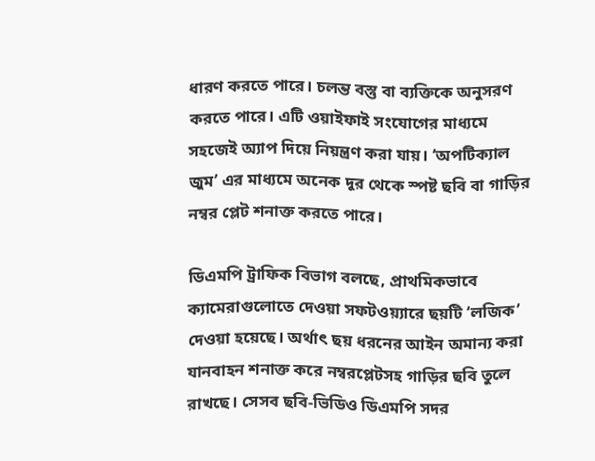ধারণ করতে পারে। চলন্ত বস্তু বা ব্যক্তিকে অনুসরণ করতে পারে। এটি ওয়াইফাই সংযোগের মাধ্যমে সহজেই অ্যাপ দিয়ে নিয়ন্ত্রণ করা যায়। ‘অপটিক্যাল জুম’ এর মাধ্যমে অনেক দূর থেকে স্পষ্ট ছবি বা গাড়ির নম্বর প্লেট শনাক্ত করতে পারে।

ডিএমপি ট্রাফিক বিভাগ বলছে, প্রাথমিকভাবে ক্যামেরাগুলোতে দেওয়া সফটওয়্যারে ছয়টি ‘লজিক’ দেওয়া হয়েছে। অর্থাৎ ছয় ধরনের আইন অমান্য করা যানবাহন শনাক্ত করে নম্বরপ্লেটসহ গাড়ির ছবি তুলে রাখছে। সেসব ছবি-ভিডিও ডিএমপি সদর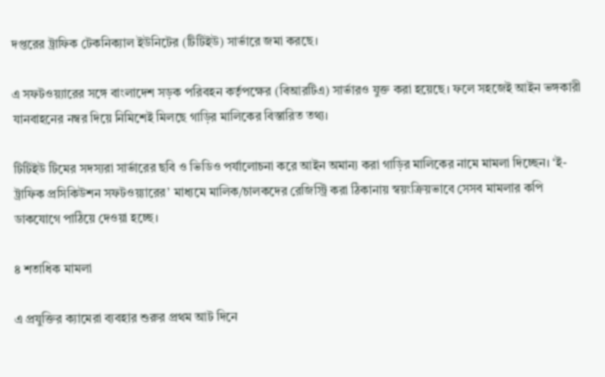দপ্তরের ট্রাফিক টেকনিক্যাল ইউনিটের (টিটিইউ) সার্ভারে জমা করছে।

এ সফটওয়্যারের সঙ্গে বাংলাদেশ সড়ক পরিবহন কর্তৃপক্ষের (বিআরটিএ) সার্ভারও যুক্ত করা হয়েছে। ফলে সহজেই আইন ভঙ্গকারী যানবাহনের নম্বর দিয়ে নিমিশেই মিলছে গাড়ির মালিকের বিস্তারিত তথ্য।

টিটিইউ টিমের সদস্যরা সার্ভারের ছবি ও ভিডিও পর্যালোচনা করে আইন অমান্য করা গাড়ির মালিকের নামে মামলা দিচ্ছেন। ‘ই-ট্রাফিক প্রসিকিউশন সফটওয়্যারের’ মাধ্যমে মালিক/চালকদের রেজিস্ট্রি করা ঠিকানায় স্বয়ংক্রিয়ভাবে সেসব মামলার কপি ডাকযোগে পাঠিয়ে দেওয়া হচ্ছে।

৪ শতাধিক মামলা

এ প্রযুক্তির ক্যামেরা ব্যবহার শুরুর প্রথম আট দিনে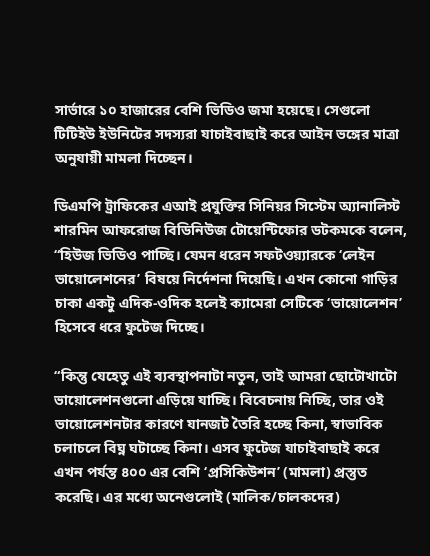সার্ভারে ১০ হাজারের বেশি ভিডিও জমা হয়েছে। সেগুলো টিটিইউ ইউনিটের সদস্যরা যাচাইবাছাই করে আইন ভঙ্গের মাত্রা অনুযায়ী মামলা দিচ্ছেন।

ডিএমপি ট্রাফিকের এআই প্রযুক্তির সিনিয়র সিস্টেম অ্যানালিস্ট শারমিন আফরোজ বিডিনিউজ টোয়েন্টিফোর ডটকমকে বলেন, “হিউজ ভিডিও পাচ্ছি। যেমন ধরেন সফটওয়্যারকে ‘লেইন ভায়োলেশনের’ বিষয়ে নির্দেশনা দিয়েছি। এখন কোনো গাড়ির চাকা একটু এদিক-ওদিক হলেই ক্যামেরা সেটিকে ‘ভায়োলেশন’ হিসেবে ধরে ফুটেজ দিচ্ছে।

“কিন্তু যেহেতু এই ব্যবস্থাপনাটা নতুন, তাই আমরা ছোটোখাটো ভায়োলেশনগুলো এড়িয়ে যাচ্ছি। বিবেচনায় নিচ্ছি, তার ওই ভায়োলেশনটার কারণে যানজট তৈরি হচ্ছে কিনা, স্বাভাবিক চলাচলে বিঘ্ন ঘটাচ্ছে কিনা। এসব ফুটেজ যাচাইবাছাই করে এখন পর্যন্ত ৪০০ এর বেশি ‘প্রসিকিউশন’ (মামলা) প্রস্তুত করেছি। এর মধ্যে অনেগুলোই (মালিক/চালকদের)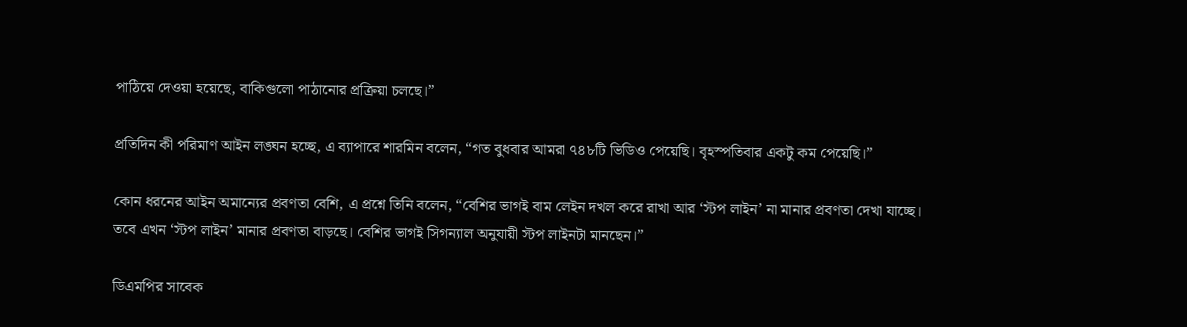পাঠিয়ে দেওয়া হয়েছে, বাকিগুলো পাঠানোর প্রক্রিয়া চলছে।”

প্রতিদিন কী পরিমাণ আইন লঙ্ঘন হচ্ছে, এ ব্যাপারে শারমিন বলেন, “গত বুধবার আমরা ৭৪৮টি ভিডিও পেয়েছি। বৃহস্পতিবার একটু কম পেয়েছি।”

কোন ধরনের আইন অমান্যের প্রবণতা বেশি, এ প্রশ্নে তিনি বলেন, “বেশির ভাগই বাম লেইন দখল করে রাখা আর ‘স্টপ লাইন’ না মানার প্রবণতা দেখা যাচ্ছে। তবে এখন ‘স্টপ লাইন’ মানার প্রবণতা বাড়ছে। বেশির ভাগই সিগন্যাল অনুযায়ী স্টপ লাইনটা মানছেন।”

ডিএমপির সাবেক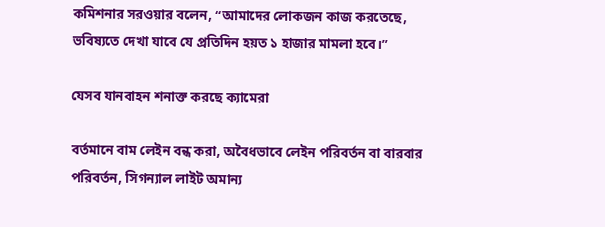কমিশনার সরওয়ার বলেন, “আমাদের লোকজন কাজ করতেছে, ভবিষ্যতে দেখা যাবে যে প্রতিদিন হয়ত ১ হাজার মামলা হবে।”

যেসব যানবাহন শনাক্ত করছে ক্যামেরা

বর্তমানে বাম লেইন বন্ধ করা, অবৈধভাবে লেইন পরিবর্তন বা বারবার পরিবর্তন, সিগন্যাল লাইট অমান্য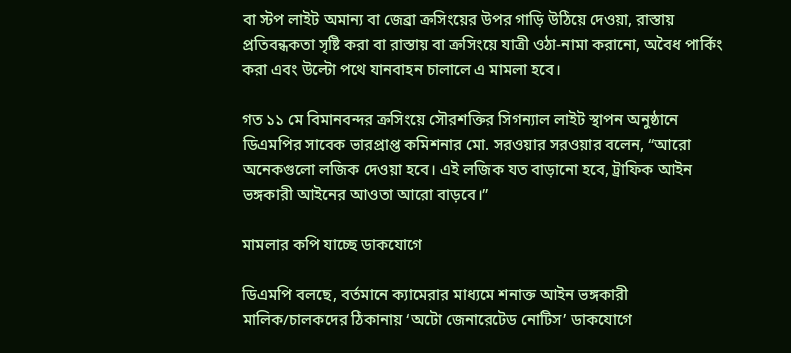বা স্টপ লাইট অমান্য বা জেব্রা ক্রসিংয়ের উপর গাড়ি উঠিয়ে দেওয়া, রাস্তায় প্রতিবন্ধকতা সৃষ্টি করা বা রাস্তায় বা ক্রসিংয়ে যাত্রী ওঠা-নামা করানো, অবৈধ পার্কিং করা এবং উল্টো পথে যানবাহন চালালে এ মামলা হবে।

গত ১১ মে বিমানবন্দর ক্রসিংয়ে সৌরশক্তির সিগন্যাল লাইট স্থাপন অনুষ্ঠানে ডিএমপির সাবেক ভারপ্রাপ্ত কমিশনার মো. সরওয়ার সরওয়ার বলেন, “আরো অনেকগুলো লজিক দেওয়া হবে। এই লজিক যত বাড়ানো হবে, ট্রাফিক আইন ভঙ্গকারী আইনের আওতা আরো বাড়বে।”

মামলার কপি যাচ্ছে ডাকযোগে

ডিএমপি বলছে, বর্তমানে ক্যামেরার মাধ্যমে শনাক্ত আইন ভঙ্গকারী মালিক/চালকদের ঠিকানায় ‘অটো জেনারেটেড নোটিস’ ডাকযোগে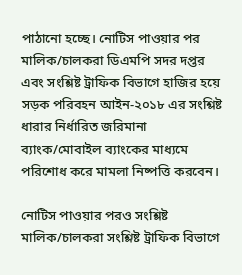পাঠানো হচ্ছে। নোটিস পাওয়ার পর মালিক/চালকরা ডিএমপি সদর দপ্তর এবং সংশ্লিষ্ট ট্রাফিক বিভাগে হাজির হয়ে সড়ক পরিবহন আইন-২০১৮ এর সংশ্লিষ্ট ধারার নির্ধারিত জরিমানা ব্যাংক/মোবাইল ব্যাংকের মাধ্যমে পরিশোধ করে মামলা নিষ্পত্তি করবেন।

নোটিস পাওয়ার পরও সংশ্লিষ্ট মালিক/চালকরা সংশ্লিষ্ট ট্রাফিক বিভাগে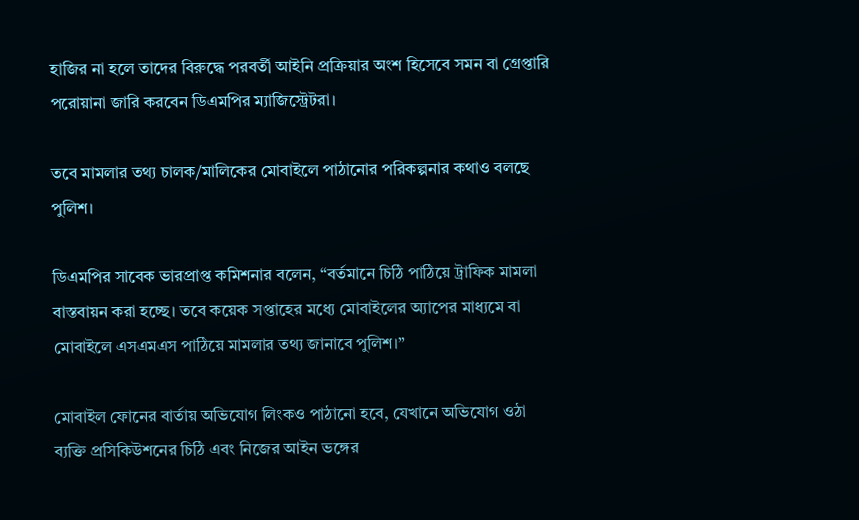হাজির না হলে তাদের বিরুদ্ধে পরবর্তী আইনি প্রক্রিয়ার অংশ হিসেবে সমন বা গ্রেপ্তারি পরোয়ানা জারি করবেন ডিএমপির ম্যাজিস্ট্রেটরা।

তবে মামলার তথ্য চালক/মালিকের মোবাইলে পাঠানোর পরিকল্পনার কথাও বলছে পুলিশ।

ডিএমপির সাবেক ভারপ্রাপ্ত কমিশনার বলেন, “বর্তমানে চিঠি পাঠিয়ে ট্রাফিক মামলা বাস্তবায়ন করা হচ্ছে। তবে কয়েক সপ্তাহের মধ্যে মোবাইলের অ্যাপের মাধ্যমে বা মোবাইলে এসএমএস পাঠিয়ে মামলার তথ্য জানাবে পুলিশ।”

মোবাইল ফোনের বার্তায় অভিযোগ লিংকও পাঠানো হবে, যেখানে অভিযোগ ওঠা ব্যক্তি প্রসিকিউশনের চিঠি এবং নিজের আইন ভঙ্গের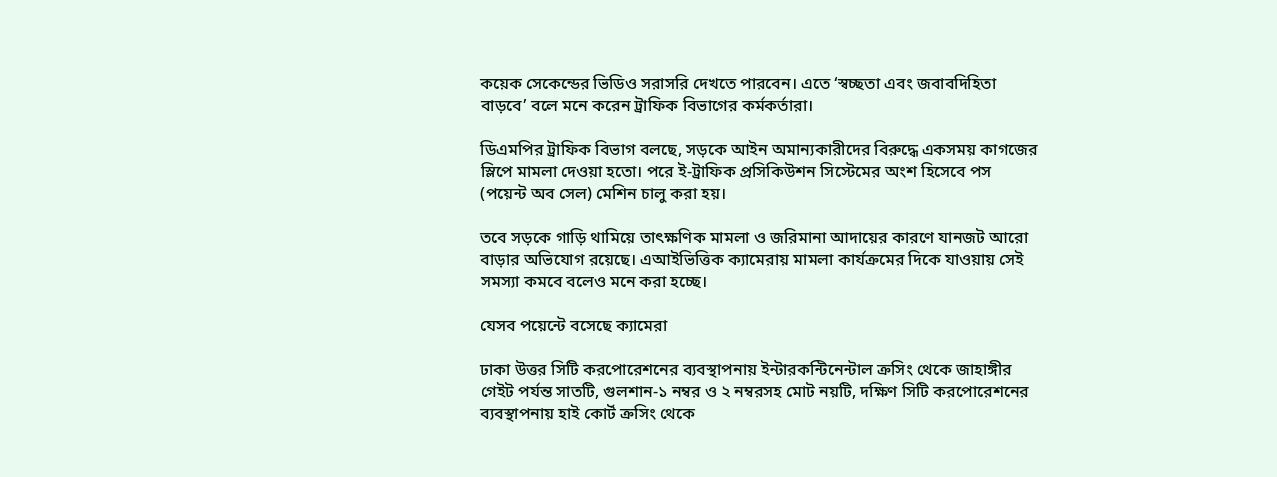কয়েক সেকেন্ডের ভিডিও সরাসরি দেখতে পারবেন। এতে ‘স্বচ্ছতা এবং জবাবদিহিতা বাড়বে’ বলে মনে করেন ট্রাফিক বিভাগের কর্মকর্তারা।

ডিএমপির ট্রাফিক বিভাগ বলছে, সড়কে আইন অমান্যকারীদের বিরুদ্ধে একসময় কাগজের স্লিপে মামলা দেওয়া হতো। পরে ই-ট্রাফিক প্রসিকিউশন সিস্টেমের অংশ হিসেবে পস (পয়েন্ট অব সেল) মেশিন চালু করা হয়।

তবে সড়কে গাড়ি থামিয়ে তাৎক্ষণিক মামলা ও জরিমানা আদায়ের কারণে যানজট আরো বাড়ার অভিযোগ রয়েছে। এআইভিত্তিক ক্যামেরায় মামলা কার্যক্রমের দিকে যাওয়ায় সেই সমস্যা কমবে বলেও মনে করা হচ্ছে।

যেসব পয়েন্টে বসেছে ক্যামেরা

ঢাকা উত্তর সিটি করপোরেশনের ব্যবস্থাপনায় ইন্টারকন্টিনেন্টাল ক্রসিং থেকে জাহাঙ্গীর গেইট পর্যন্ত সাতটি, গুলশান-১ নম্বর ও ২ নম্বরসহ মোট নয়টি, দক্ষিণ সিটি করপোরেশনের ব্যবস্থাপনায় হাই কোর্ট ক্রসিং থেকে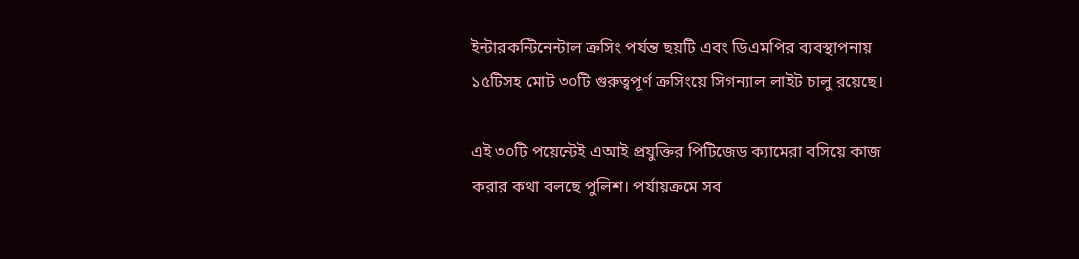ইন্টারকন্টিনেন্টাল ক্রসিং পর্যন্ত ছয়টি এবং ডিএমপির ব্যবস্থাপনায় ১৫টিসহ মোট ৩০টি গুরুত্বপূর্ণ ক্রসিংয়ে সিগন্যাল লাইট চালু রয়েছে।

এই ৩০টি পয়েন্টেই এআই প্রযুক্তির পিটিজেড ক্যামেরা বসিয়ে কাজ করার কথা বলছে পুলিশ। পর্যায়ক্রমে সব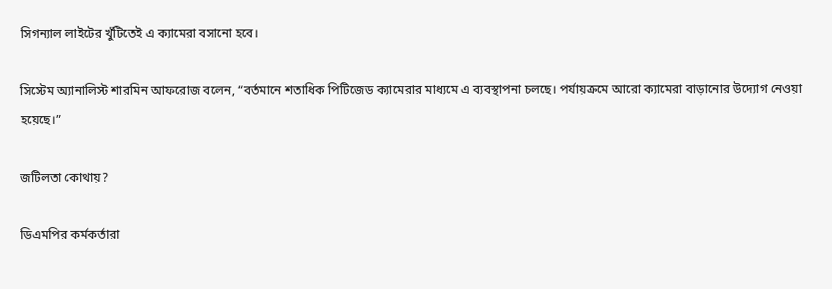সিগন্যাল লাইটের খুঁটিতেই এ ক্যামেরা বসানো হবে।

সিস্টেম অ্যানালিস্ট শারমিন আফরোজ বলেন, “বর্তমানে শতাধিক পিটিজেড ক্যামেরার মাধ্যমে এ ব্যবস্থাপনা চলছে। পর্যায়ক্রমে আরো ক্যামেরা বাড়ানোর উদ্যোগ নেওয়া হয়েছে।”

জটিলতা কোথায়?

ডিএমপির কর্মকর্তারা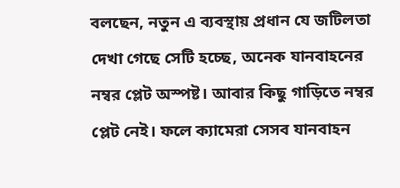বলছেন, নতুন এ ব্যবস্থায় প্রধান যে জটিলতা দেখা গেছে সেটি হচ্ছে, অনেক যানবাহনের নম্বর প্লেট অস্পষ্ট। আবার কিছু গাড়িতে নম্বর প্লেট নেই। ফলে ক্যামেরা সেসব যানবাহন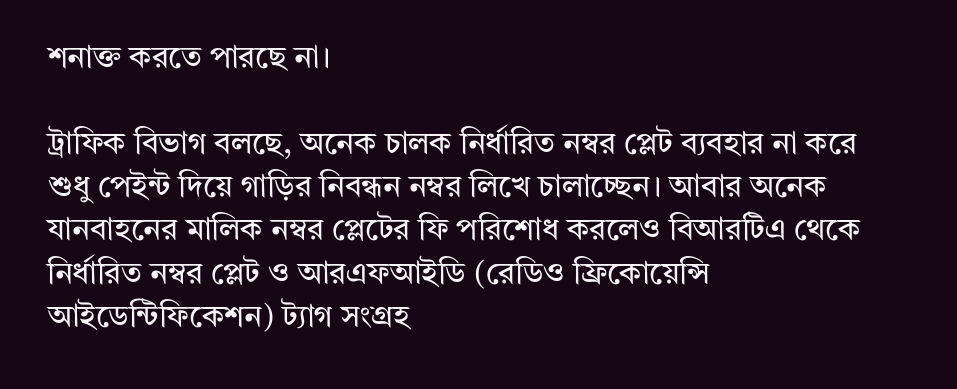শনাক্ত করতে পারছে না।

ট্রাফিক বিভাগ বলছে, অনেক চালক নির্ধারিত নম্বর প্লেট ব্যবহার না করে শুধু পেইন্ট দিয়ে গাড়ির নিবন্ধন নম্বর লিখে চালাচ্ছেন। আবার অনেক যানবাহনের মালিক নম্বর প্লেটের ফি পরিশোধ করলেও বিআরটিএ থেকে নির্ধারিত নম্বর প্লেট ও আরএফআইডি (রেডিও ফ্রিকোয়েন্সি আইডেন্টিফিকেশন) ট্যাগ সংগ্রহ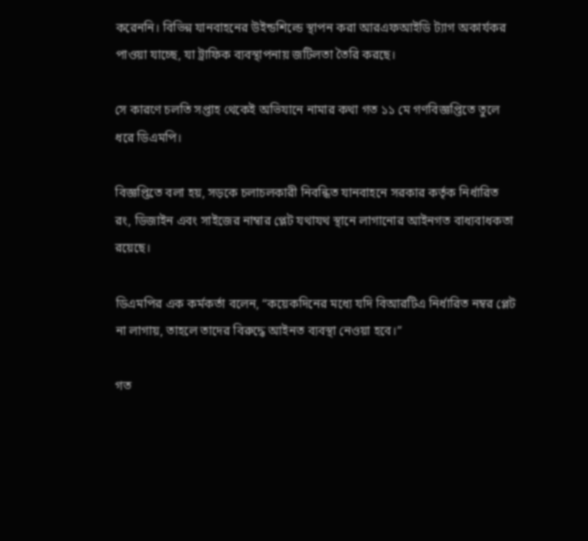করেননি। বিভিন্ন যানবাহনের উইন্ডশিল্ডে স্থাপন করা আরএফআইডি ট্যাগ অকার্যকর পাওয়া যাচ্ছে, যা ট্রাফিক ব্যবস্থাপনায় জটিলতা তৈরি করছে।

সে কারণে চলতি সপ্তাহ থেকেই অভিযানে নামার কথা গত ১১ মে গণবিজ্ঞপ্তিতে তুলে ধরে ডিএমপি।

বিজ্ঞপ্তিতে বলা হয়, সড়কে চলাচলকারী নিবন্ধিত যানবাহনে সরকার কর্তৃক নির্ধারিত রং, ডিজাইন এবং সাইজের নাম্বার প্লেট যথাযথ স্থানে লাগানোর আইনগত বাধ্যবাধকতা রয়েছে।

ডিএমপির এক কর্মকর্তা বলেন, “কয়েকদিনের মধ্যে যদি বিআরটিএ নির্ধারিত নম্বর প্লেট না লাগায়, তাহলে তাদের বিরুদ্ধে আইনত ব্যবস্থা নেওয়া হবে।”

গত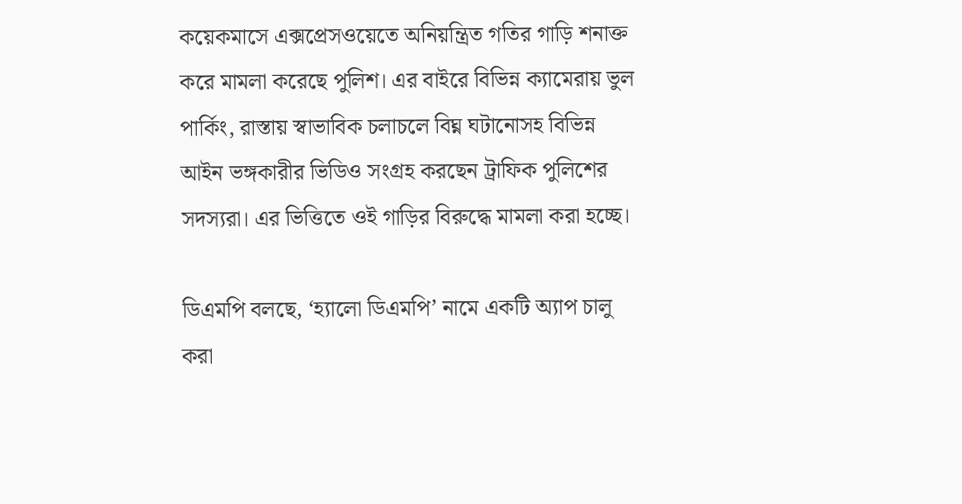কয়েকমাসে এক্সপ্রেসওয়েতে অনিয়ন্ত্রিত গতির গাড়ি শনাক্ত করে মামলা করেছে পুলিশ। এর বাইরে বিভিন্ন ক্যামেরায় ভুল পার্কিং, রাস্তায় স্বাভাবিক চলাচলে বিঘ্ন ঘটানোসহ বিভিন্ন আইন ভঙ্গকারীর ভিডিও সংগ্রহ করছেন ট্রাফিক পুলিশের সদস্যরা। এর ভিত্তিতে ওই গাড়ির বিরুদ্ধে মামলা করা হচ্ছে।

ডিএমপি বলছে, ‘হ্যালো ডিএমপি’ নামে একটি অ্যাপ চালু করা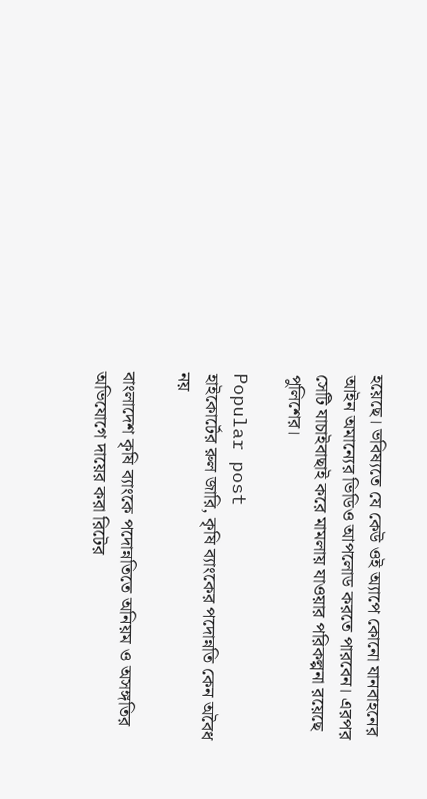হয়েছে। ভবিষ্যতে যে কেউ ওই অ্যাপে কোনো যানবাহনের আইন অমান্যের ভিডিও আপলোড করতে পারবেন। এরপর সেটি যাচাইবাছাই করে মামলায় যাওয়ার পরিকল্পনা রয়েছে পুলিশের।

Popular post
হাইকোর্টের রুল জারি, কৃষি ব্যাংকের পদোন্নতি কেন অবৈধ নয়

বাংলাদেশ কৃষি ব্যাংকে পদোন্নতিতে অনিয়ম ও অসঙ্গতির অভিযোগে দায়ের করা রিটের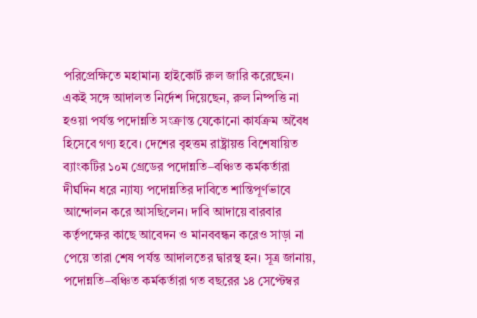পরিপ্রেক্ষিতে মহামান্য হাইকোর্ট রুল জারি করেছেন। একই সঙ্গে আদালত নির্দেশ দিয়েছেন, রুল নিষ্পত্তি না হওয়া পর্যন্ত পদোন্নতি সংক্রান্ত যেকোনো কার্যক্রম অবৈধ হিসেবে গণ্য হবে। দেশের বৃহত্তম রাষ্ট্রায়ত্ত বিশেষায়িত ব্যাংকটির ১০ম গ্রেডের পদোন্নতি–বঞ্চিত কর্মকর্তারা দীর্ঘদিন ধরে ন্যায্য পদোন্নতির দাবিতে শান্তিপূর্ণভাবে আন্দোলন করে আসছিলেন। দাবি আদায়ে বারবার কর্তৃপক্ষের কাছে আবেদন ও মানববন্ধন করেও সাড়া না পেয়ে তারা শেষ পর্যন্ত আদালতের দ্বারস্থ হন। সূত্র জানায়, পদোন্নতি–বঞ্চিত কর্মকর্তারা গত বছরের ১৪ সেপ্টেম্বর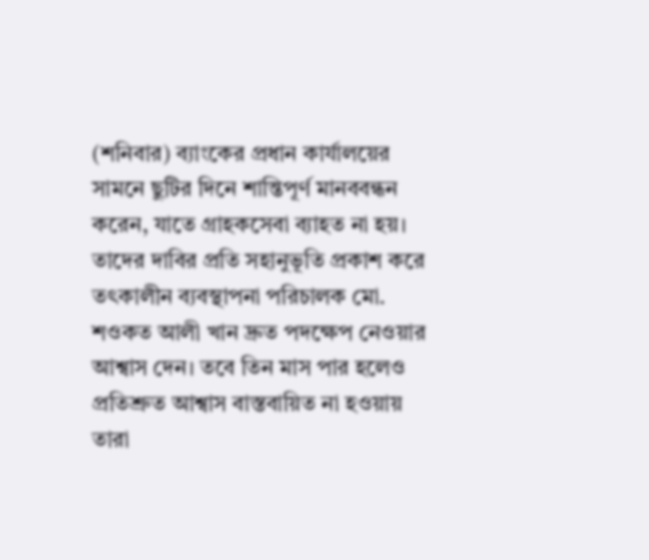(শনিবার) ব্যাংকের প্রধান কার্যালয়ের সামনে ছুটির দিনে শান্তিপূর্ণ মানববন্ধন করেন, যাতে গ্রাহকসেবা ব্যাহত না হয়। তাদের দাবির প্রতি সহানুভূতি প্রকাশ করে তৎকালীন ব্যবস্থাপনা পরিচালক মো. শওকত আলী খান দ্রুত পদক্ষেপ নেওয়ার আশ্বাস দেন। তবে তিন মাস পার হলেও প্রতিশ্রুত আশ্বাস বাস্তবায়িত না হওয়ায় তারা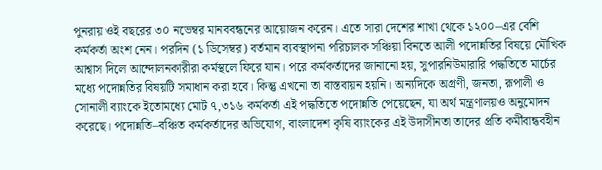পুনরায় ওই বছরের ৩০ নভেম্বর মানববন্ধনের আয়োজন করেন। এতে সারা দেশের শাখা থেকে ১২০০–এর বেশি কর্মকর্তা অংশ নেন। পরদিন (১ ডিসেম্বর) বর্তমান ব্যবস্থাপনা পরিচালক সঞ্চিয়া বিনতে আলী পদোন্নতির বিষয়ে মৌখিক আশ্বাস দিলে আন্দোলনকারীরা কর্মস্থলে ফিরে যান। পরে কর্মকর্তাদের জানানো হয়, সুপারনিউমারারি পদ্ধতিতে মার্চের মধ্যে পদোন্নতির বিষয়টি সমাধান করা হবে। কিন্তু এখনো তা বাস্তবায়ন হয়নি। অন্যদিকে অগ্রণী, জনতা, রূপালী ও সোনালী ব্যাংকে ইতোমধ্যে মোট ৭,৩১৬ কর্মকর্তা এই পদ্ধতিতে পদোন্নতি পেয়েছেন, যা অর্থ মন্ত্রণালয়ও অনুমোদন করেছে। পদোন্নতি–বঞ্চিত কর্মকর্তাদের অভিযোগ, বাংলাদেশ কৃষি ব্যাংকের এই উদাসীনতা তাদের প্রতি কর্মীবান্ধবহীন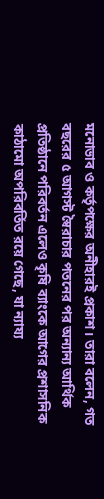মনোভাব ও কর্তৃপক্ষের অনীহারই প্রকাশ। তারা বলেন, গত বছরের ৫ আগস্ট স্বৈরাচার পতনের পর অন্যান্য আর্থিক প্রতিষ্ঠানে পরিবর্তন এলেও কৃষি ব্যাংকে আগের প্রশাসনিক কাঠামো অপরিবর্তিত রয়ে গেছে, যা ন্যায্য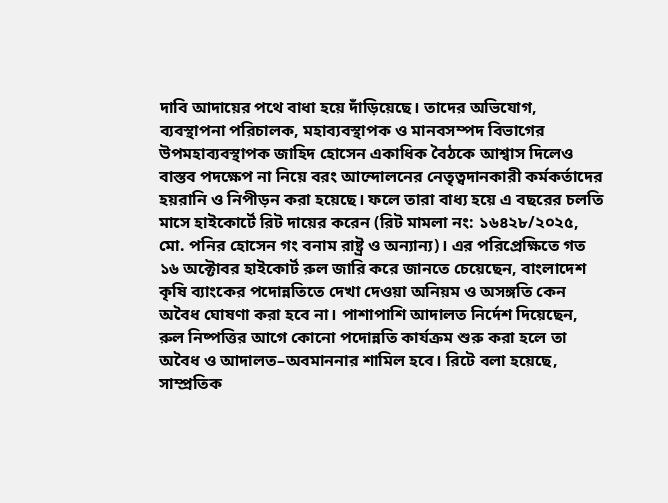দাবি আদায়ের পথে বাধা হয়ে দাঁড়িয়েছে। তাদের অভিযোগ, ব্যবস্থাপনা পরিচালক, মহাব্যবস্থাপক ও মানবসম্পদ বিভাগের উপমহাব্যবস্থাপক জাহিদ হোসেন একাধিক বৈঠকে আশ্বাস দিলেও বাস্তব পদক্ষেপ না নিয়ে বরং আন্দোলনের নেতৃত্বদানকারী কর্মকর্তাদের হয়রানি ও নিপীড়ন করা হয়েছে। ফলে তারা বাধ্য হয়ে এ বছরের চলতি মাসে হাইকোর্টে রিট দায়ের করেন (রিট মামলা নং: ১৬৪২৮/২০২৫, মো. পনির হোসেন গং বনাম রাষ্ট্র ও অন্যান্য)। এর পরিপ্রেক্ষিতে গত ১৬ অক্টোবর হাইকোর্ট রুল জারি করে জানতে চেয়েছেন, বাংলাদেশ কৃষি ব্যাংকের পদোন্নতিতে দেখা দেওয়া অনিয়ম ও অসঙ্গতি কেন অবৈধ ঘোষণা করা হবে না। পাশাপাশি আদালত নির্দেশ দিয়েছেন, রুল নিষ্পত্তির আগে কোনো পদোন্নতি কার্যক্রম শুরু করা হলে তা অবৈধ ও আদালত–অবমাননার শামিল হবে। রিটে বলা হয়েছে, সাম্প্রতিক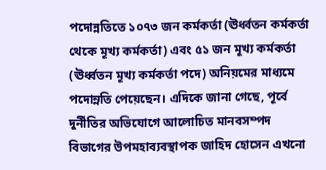পদোন্নতিতে ১০৭৩ জন কর্মকর্তা (ঊর্ধ্বতন কর্মকর্তা থেকে মূখ্য কর্মকর্তা) এবং ৫১ জন মূখ্য কর্মকর্তা (ঊর্ধ্বতন মূখ্য কর্মকর্তা পদে) অনিয়মের মাধ্যমে পদোন্নতি পেয়েছেন। এদিকে জানা গেছে, পূর্বে দুর্নীতির অভিযোগে আলোচিত মানবসম্পদ বিভাগের উপমহাব্যবস্থাপক জাহিদ হোসেন এখনো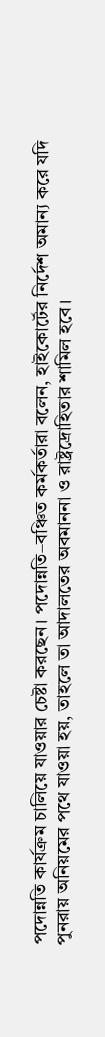পদোন্নতি কার্যক্রম চালিয়ে যাওয়ার চেষ্টা করছেন। পদোন্নতি–বঞ্চিত কর্মকর্তারা বলেন, হাইকোর্টের নির্দেশ অমান্য করে যদি পুনরায় অনিয়মের পথে যাওয়া হয়, তাহলে তা আদালতের অবমাননা ও রাষ্ট্রদ্রোহিতার শামিল হবে।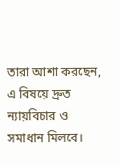তারা আশা করছেন, এ বিষয়ে দ্রুত ন্যায়বিচার ও সমাধান মিলবে।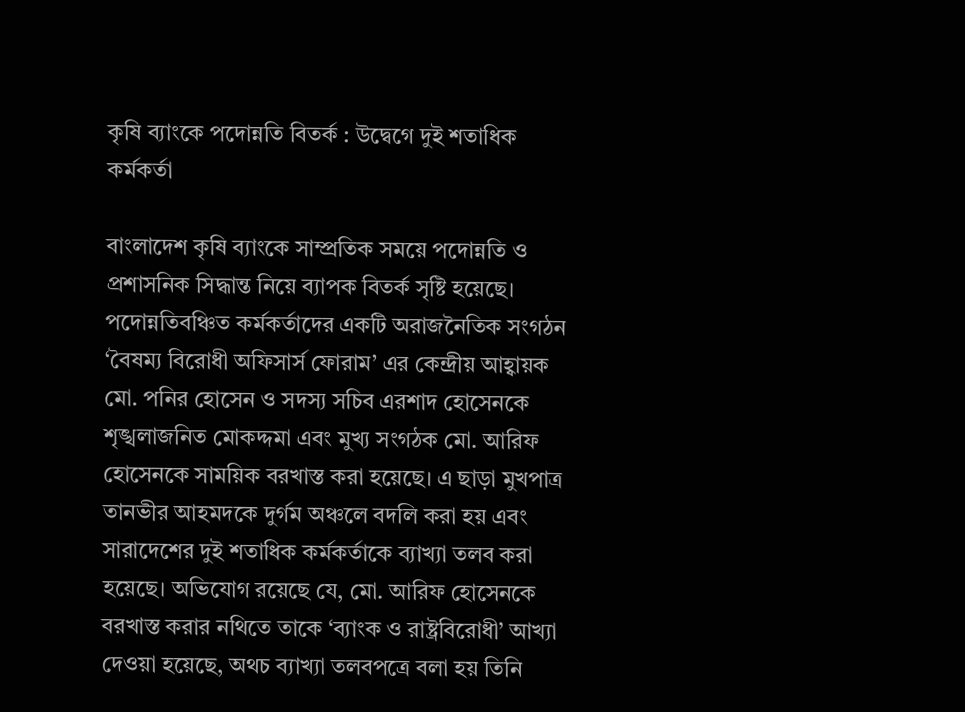কৃষি ব্যাংকে পদোন্নতি বিতর্ক : উদ্বেগে দুই শতাধিক কর্মকর্তা

বাংলাদেশ কৃষি ব্যাংকে সাম্প্রতিক সময়ে পদোন্নতি ও প্রশাসনিক সিদ্ধান্ত নিয়ে ব্যাপক বিতর্ক সৃষ্টি হয়েছে। পদোন্নতিবঞ্চিত কর্মকর্তাদের একটি অরাজনৈতিক সংগঠন ‘বৈষম্য বিরোধী অফিসার্স ফোরাম’ এর কেন্দ্রীয় আহ্বায়ক মো. পনির হোসেন ও সদস্য সচিব এরশাদ হোসেনকে শৃঙ্খলাজনিত মোকদ্দমা এবং মুখ্য সংগঠক মো. আরিফ হোসেনকে সাময়িক বরখাস্ত করা হয়েছে। এ ছাড়া মুখপাত্র তানভীর আহমদকে দুর্গম অঞ্চলে বদলি করা হয় এবং সারাদেশের দুই শতাধিক কর্মকর্তাকে ব্যাখ্যা তলব করা হয়েছে। অভিযোগ রয়েছে যে, মো. আরিফ হোসেনকে বরখাস্ত করার নথিতে তাকে ‘ব্যাংক ও রাষ্ট্রবিরোধী’ আখ্যা দেওয়া হয়েছে, অথচ ব্যাখ্যা তলবপত্রে বলা হয় তিনি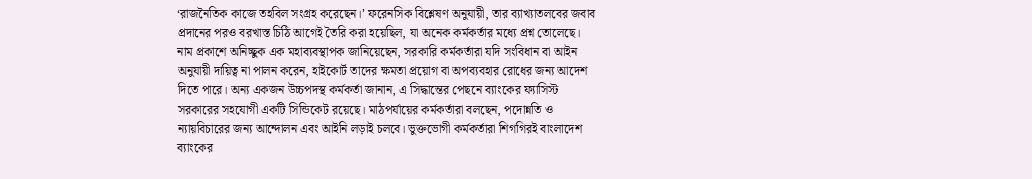‘রাজনৈতিক কাজে তহবিল সংগ্রহ করেছেন।’ ফরেনসিক বিশ্লেষণ অনুযায়ী, তার ব্যাখ্যাতলবের জবাব প্রদানের পরও বরখাস্ত চিঠি আগেই তৈরি করা হয়েছিল, যা অনেক কর্মকর্তার মধ্যে প্রশ্ন তোলেছে। নাম প্রকাশে অনিচ্ছুক এক মহাব্যবস্থাপক জানিয়েছেন, সরকারি কর্মকর্তারা যদি সংবিধান বা আইন অনুযায়ী দায়িত্ব না পালন করেন, হাইকোর্ট তাদের ক্ষমতা প্রয়োগ বা অপব্যবহার রোধের জন্য আদেশ দিতে পারে। অন্য একজন উচ্চপদস্থ কর্মকর্তা জানান, এ সিদ্ধান্তের পেছনে ব্যাংকের ফ্যাসিস্ট সরকারের সহযোগী একটি সিন্ডিকেট রয়েছে। মাঠপর্যায়ের কর্মকর্তারা বলছেন, পদোন্নতি ও ন্যায়বিচারের জন্য আন্দোলন এবং আইনি লড়াই চলবে। ভুক্তভোগী কর্মকর্তারা শিগগিরই বাংলাদেশ ব্যাংকের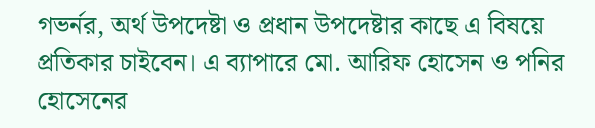গভর্নর, অর্থ উপদেষ্টা ও প্রধান উপদেষ্টার কাছে এ বিষয়ে প্রতিকার চাইবেন। এ ব্যাপারে মো. আরিফ হোসেন ও পনির হোসেনের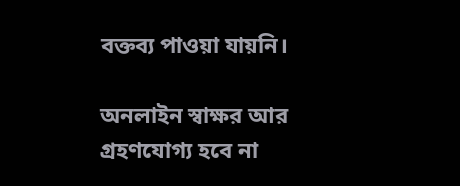বক্তব্য পাওয়া যায়নি।

অনলাইন স্বাক্ষর আর গ্রহণযোগ্য হবে না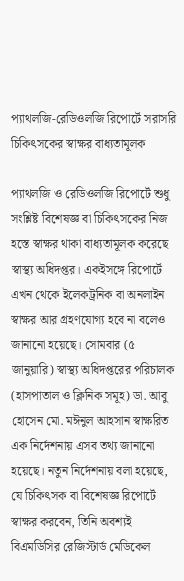প্যাথলজি-রেডিওলজি রিপোর্টে সরাসরি চিকিৎসকের স্বাক্ষর বাধ্যতামূলক

প্যাথলজি ও রেডিওলজি রিপোর্টে শুধু সংশ্লিষ্ট বিশেষজ্ঞ বা চিকিৎসকের নিজ হস্তে স্বাক্ষর থাকা বাধ্যতামূলক করেছে স্বাস্থ্য অধিদপ্তর। একইসঙ্গে রিপোর্টে এখন থেকে ইলেকট্রনিক বা অনলাইন স্বাক্ষর আর গ্রহণযোগ্য হবে না বলেও জানানো হয়েছে। সোমবার (৫ জানুয়ারি) স্বাস্থ্য অধিদপ্তরের পরিচালক (হাসপাতাল ও ক্লিনিক সমূহ) ডা. আবু হোসেন মো. মঈনুল আহসান স্বাক্ষরিত এক নির্দেশনায় এসব তথ্য জানানো হয়েছে। নতুন নির্দেশনায় বলা হয়েছে, যে চিকিৎসক বা বিশেষজ্ঞ রিপোর্টে স্বাক্ষর করবেন, তিনি অবশ্যই বিএমডিসির রেজিস্টার্ড মেডিকেল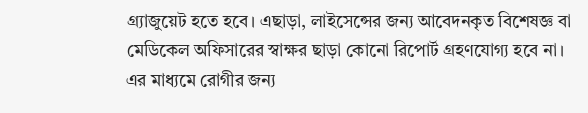গ্র্যাজুয়েট হতে হবে। এছাড়া, লাইসেন্সের জন্য আবেদনকৃত বিশেষজ্ঞ বা মেডিকেল অফিসারের স্বাক্ষর ছাড়া কোনো রিপোর্ট গ্রহণযোগ্য হবে না। এর মাধ্যমে রোগীর জন্য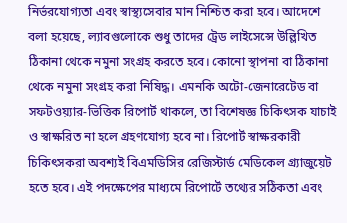নির্ভরযোগ্যতা এবং স্বাস্থ্যসেবার মান নিশ্চিত করা হবে। আদেশে বলা হয়েছে, ল্যাবগুলোকে শুধু তাদের ট্রেড লাইসেন্সে উল্লিখিত ঠিকানা থেকে নমুনা সংগ্রহ করতে হবে। কোনো স্থাপনা বা ঠিকানা থেকে নমুনা সংগ্রহ করা নিষিদ্ধ। এমনকি অটো-জেনারেটেড বা সফটওয়্যার-ভিত্তিক রিপোর্ট থাকলে, তা বিশেষজ্ঞ চিকিৎসক যাচাই ও স্বাক্ষরিত না হলে গ্রহণযোগ্য হবে না। রিপোর্ট স্বাক্ষরকারী চিকিৎসকরা অবশ্যই বিএমডিসির রেজিস্টার্ড মেডিকেল গ্র্যাজুয়েট হতে হবে। এই পদক্ষেপের মাধ্যমে রিপোর্টে তথ্যের সঠিকতা এবং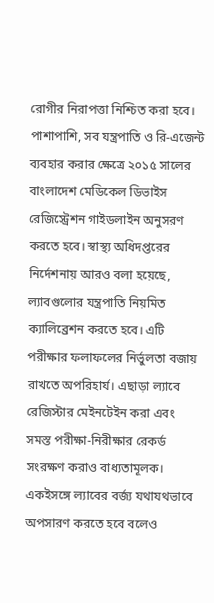রোগীর নিরাপত্তা নিশ্চিত করা হবে। পাশাপাশি, সব যন্ত্রপাতি ও রি-এজেন্ট ব্যবহার করার ক্ষেত্রে ২০১৫ সালের বাংলাদেশ মেডিকেল ডিভাইস রেজিস্ট্রেশন গাইডলাইন অনুসরণ করতে হবে। স্বাস্থ্য অধিদপ্তরের নির্দেশনায় আরও বলা হয়েছে, ল্যাবগুলোর যন্ত্রপাতি নিয়মিত ক্যালিব্রেশন করতে হবে। এটি পরীক্ষার ফলাফলের নির্ভুলতা বজায় রাখতে অপরিহার্য। এছাড়া ল্যাবে রেজিস্টার মেইনটেইন করা এবং সমস্ত পরীক্ষা-নিরীক্ষার রেকর্ড সংরক্ষণ করাও বাধ্যতামূলক। একইসঙ্গে ল্যাবের বর্জ্য যথাযথভাবে অপসারণ করতে হবে বলেও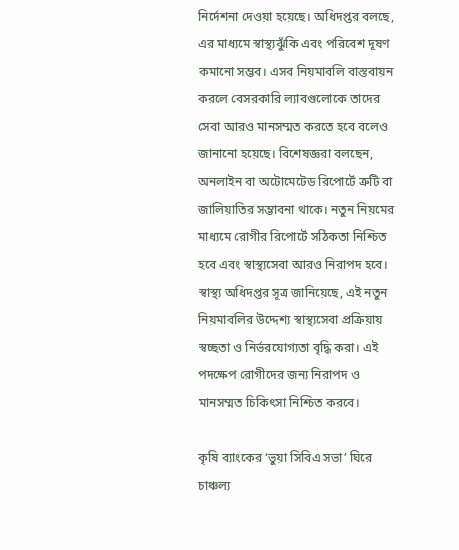নির্দেশনা দেওয়া হয়েছে। অধিদপ্তর বলছে, এর মাধ্যমে স্বাস্থ্যঝুঁকি এবং পরিবেশ দূষণ কমানো সম্ভব। এসব নিয়মাবলি বাস্তবায়ন করলে বেসরকারি ল্যাবগুলোকে তাদের সেবা আরও মানসম্মত করতে হবে বলেও জানানো হয়েছে। বিশেষজ্ঞরা বলছেন, অনলাইন বা অটোমেটেড রিপোর্টে ত্রুটি বা জালিয়াতির সম্ভাবনা থাকে। নতুন নিয়মের মাধ্যমে রোগীর রিপোর্টে সঠিকতা নিশ্চিত হবে এবং স্বাস্থ্যসেবা আরও নিরাপদ হবে। স্বাস্থ্য অধিদপ্তর সূত্র জানিয়েছে, এই নতুন নিয়মাবলির উদ্দেশ্য স্বাস্থ্যসেবা প্রক্রিয়ায় স্বচ্ছতা ও নির্ভরযোগ্যতা বৃদ্ধি করা। এই পদক্ষেপ রোগীদের জন্য নিরাপদ ও মানসম্মত চিকিৎসা নিশ্চিত করবে।

কৃষি ব্যাংকের ‘ভুয়া সিবিএ সভা’ ঘিরে চাঞ্চল্য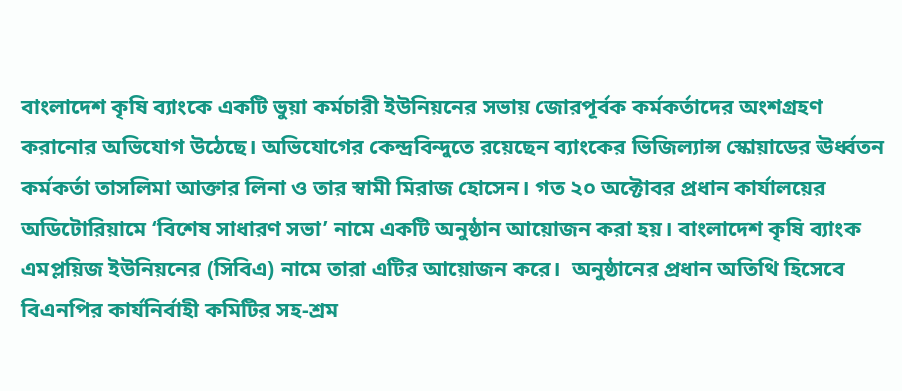বাংলাদেশ কৃষি ব্যাংকে একটি ভুয়া কর্মচারী ইউনিয়নের সভায় জোরপূর্বক কর্মকর্তাদের অংশগ্রহণ করানোর অভিযোগ উঠেছে। অভিযোগের কেন্দ্রবিন্দুতে রয়েছেন ব্যাংকের ভিজিল্যান্স স্কোয়াডের ঊর্ধ্বতন কর্মকর্তা তাসলিমা আক্তার লিনা ও তার স্বামী মিরাজ হোসেন। গত ২০ অক্টোবর প্রধান কার্যালয়ের অডিটোরিয়ামে ‘বিশেষ সাধারণ সভা’ নামে একটি অনুষ্ঠান আয়োজন করা হয়। বাংলাদেশ কৃষি ব্যাংক এমপ্লয়িজ ইউনিয়নের (সিবিএ) নামে তারা এটির আয়োজন করে।  অনুষ্ঠানের প্রধান অতিথি হিসেবে বিএনপির কার্যনির্বাহী কমিটির সহ-শ্রম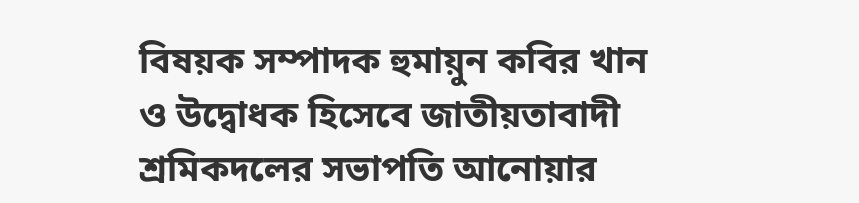বিষয়ক সম্পাদক হুমায়ুন কবির খান ও উদ্বোধক হিসেবে জাতীয়তাবাদী শ্রমিকদলের সভাপতি আনোয়ার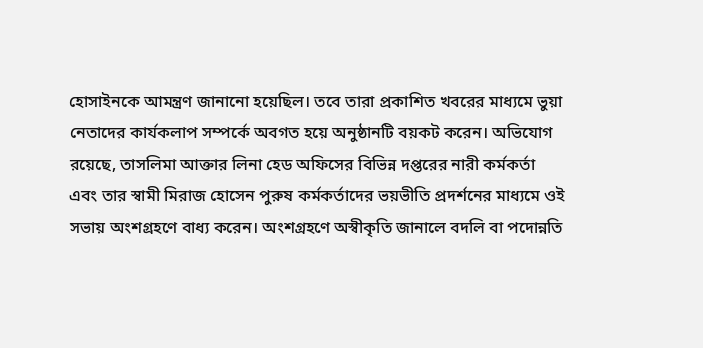হোসাইনকে আমন্ত্রণ জানানো হয়েছিল। তবে তারা প্রকাশিত খবরের মাধ্যমে ভুয়া নেতাদের কার্যকলাপ সম্পর্কে অবগত হয়ে অনুষ্ঠানটি বয়কট করেন। অভিযোগ রয়েছে, তাসলিমা আক্তার লিনা হেড অফিসের বিভিন্ন দপ্তরের নারী কর্মকর্তা এবং তার স্বামী মিরাজ হোসেন পুরুষ কর্মকর্তাদের ভয়ভীতি প্রদর্শনের মাধ্যমে ওই সভায় অংশগ্রহণে বাধ্য করেন। অংশগ্রহণে অস্বীকৃতি জানালে বদলি বা পদোন্নতি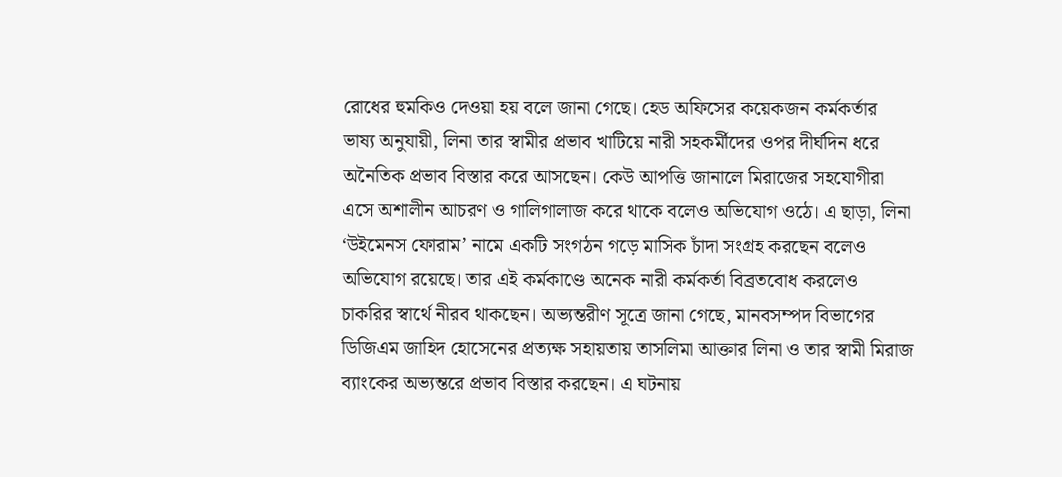রোধের হুমকিও দেওয়া হয় বলে জানা গেছে। হেড অফিসের কয়েকজন কর্মকর্তার ভাষ্য অনুযায়ী, লিনা তার স্বামীর প্রভাব খাটিয়ে নারী সহকর্মীদের ওপর দীর্ঘদিন ধরে অনৈতিক প্রভাব বিস্তার করে আসছেন। কেউ আপত্তি জানালে মিরাজের সহযোগীরা এসে অশালীন আচরণ ও গালিগালাজ করে থাকে বলেও অভিযোগ ওঠে। এ ছাড়া, লিনা ‘উইমেনস ফোরাম’ নামে একটি সংগঠন গড়ে মাসিক চাঁদা সংগ্রহ করছেন বলেও অভিযোগ রয়েছে। তার এই কর্মকাণ্ডে অনেক নারী কর্মকর্তা বিব্রতবোধ করলেও চাকরির স্বার্থে নীরব থাকছেন। অভ্যন্তরীণ সূত্রে জানা গেছে, মানবসম্পদ বিভাগের ডিজিএম জাহিদ হোসেনের প্রত্যক্ষ সহায়তায় তাসলিমা আক্তার লিনা ও তার স্বামী মিরাজ ব্যাংকের অভ্যন্তরে প্রভাব বিস্তার করছেন। এ ঘটনায়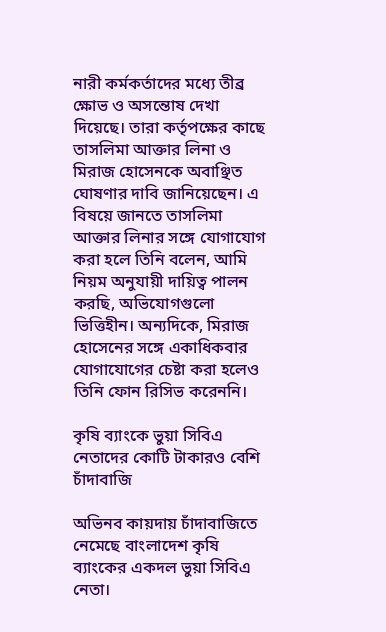নারী কর্মকর্তাদের মধ্যে তীব্র ক্ষোভ ও অসন্তোষ দেখা দিয়েছে। তারা কর্তৃপক্ষের কাছে তাসলিমা আক্তার লিনা ও মিরাজ হোসেনকে অবাঞ্ছিত ঘোষণার দাবি জানিয়েছেন। এ বিষয়ে জানতে তাসলিমা আক্তার লিনার সঙ্গে যোগাযোগ করা হলে তিনি বলেন, আমি নিয়ম অনুযায়ী দায়িত্ব পালন করছি, অভিযোগগুলো ভিত্তিহীন। অন্যদিকে, মিরাজ হোসেনের সঙ্গে একাধিকবার যোগাযোগের চেষ্টা করা হলেও তিনি ফোন রিসিভ করেননি।

কৃষি ব্যাংকে ভুয়া সিবিএ নেতাদের কোটি টাকারও বেশি চাঁদাবাজি

অভিনব কায়দায় চাঁদাবাজিতে নেমেছে বাংলাদেশ কৃষি ব্যাংকের একদল ভুয়া সিবিএ নেতা।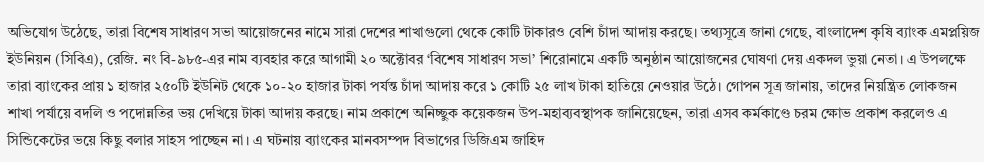অভিযোগ উঠেছে, তারা বিশেষ সাধারণ সভা আয়োজনের নামে সারা দেশের শাখাগুলো থেকে কোটি টাকারও বেশি চাঁদা আদায় করছে। তথ্যসূত্রে জানা গেছে, বাংলাদেশ কৃষি ব্যাংক এমপ্লয়িজ ইউনিয়ন (সিবিএ), রেজি. নং বি-৯৮৫-এর নাম ব্যবহার করে আগামী ২০ অক্টোবর ‘বিশেষ সাধারণ সভা’ শিরোনামে একটি অনুষ্ঠান আয়োজনের ঘোষণা দেয় একদল ভুয়া নেতা। এ উপলক্ষে তারা ব্যাংকের প্রায় ১ হাজার ২৫০টি ইউনিট থেকে ১০-২০ হাজার টাকা পর্যন্ত চাঁদা আদায় করে ১ কোটি ২৫ লাখ টাকা হাতিয়ে নেওয়ার উঠে। গোপন সূত্র জানায়, তাদের নিয়ন্ত্রিত লোকজন শাখা পর্যায়ে বদলি ও পদোন্নতির ভয় দেখিয়ে টাকা আদায় করছে। নাম প্রকাশে অনিচ্ছুক কয়েকজন উপ-মহাব্যবস্থাপক জানিয়েছেন, তারা এসব কর্মকাণ্ডে চরম ক্ষোভ প্রকাশ করলেও এ সিন্ডিকেটের ভয়ে কিছু বলার সাহস পাচ্ছেন না। এ ঘটনায় ব্যাংকের মানবসম্পদ বিভাগের ডিজিএম জাহিদ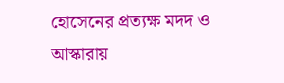হোসেনের প্রত্যক্ষ মদদ ও আস্কারায়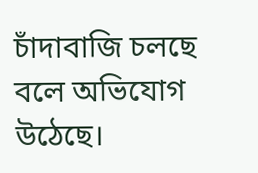চাঁদাবাজি চলছে বলে অভিযোগ উঠেছে।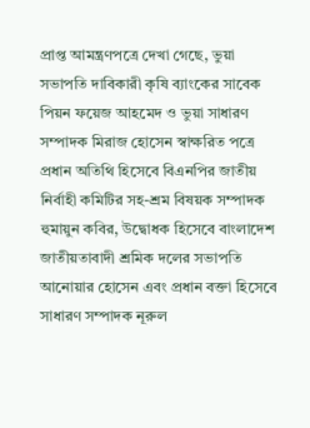প্রাপ্ত আমন্ত্রণপত্রে দেখা গেছে, ভুয়া সভাপতি দাবিকারী কৃষি ব্যাংকের সাবেক পিয়ন ফয়েজ আহমেদ ও ভুয়া সাধারণ সম্পাদক মিরাজ হোসেন স্বাক্ষরিত পত্রে প্রধান অতিথি হিসেবে বিএনপির জাতীয় নির্বাহী কমিটির সহ-শ্রম বিষয়ক সম্পাদক হুমায়ুন কবির, উদ্বোধক হিসেবে বাংলাদেশ জাতীয়তাবাদী শ্রমিক দলের সভাপতি আনোয়ার হোসেন এবং প্রধান বক্তা হিসেবে সাধারণ সম্পাদক নূরুল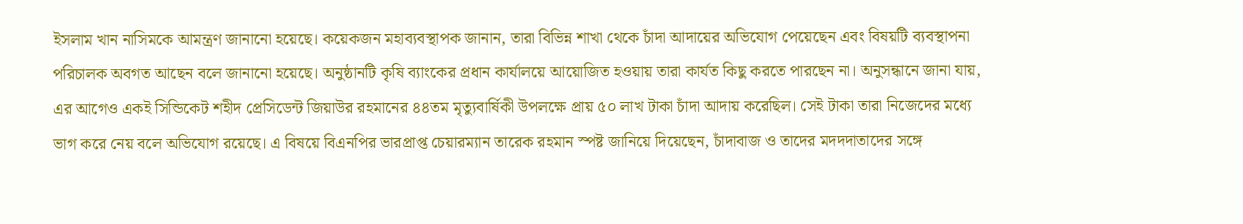ইসলাম খান নাসিমকে আমন্ত্রণ জানানো হয়েছে। কয়েকজন মহাব্যবস্থাপক জানান, তারা বিভিন্ন শাখা থেকে চাঁদা আদায়ের অভিযোগ পেয়েছেন এবং বিষয়টি ব্যবস্থাপনা পরিচালক অবগত আছেন বলে জানানো হয়েছে। অনুষ্ঠানটি কৃষি ব্যাংকের প্রধান কার্যালয়ে আয়োজিত হওয়ায় তারা কার্যত কিছু করতে পারছেন না। অনুসন্ধানে জানা যায়, এর আগেও একই সিন্ডিকেট শহীদ প্রেসিডেন্ট জিয়াউর রহমানের ৪৪তম মৃত্যুবার্ষিকী উপলক্ষে প্রায় ৫০ লাখ টাকা চাঁদা আদায় করেছিল। সেই টাকা তারা নিজেদের মধ্যে ভাগ করে নেয় বলে অভিযোগ রয়েছে। এ বিষয়ে বিএনপির ভারপ্রাপ্ত চেয়ারম্যান তারেক রহমান স্পষ্ট জানিয়ে দিয়েছেন, চাঁদাবাজ ও তাদের মদদদাতাদের সঙ্গে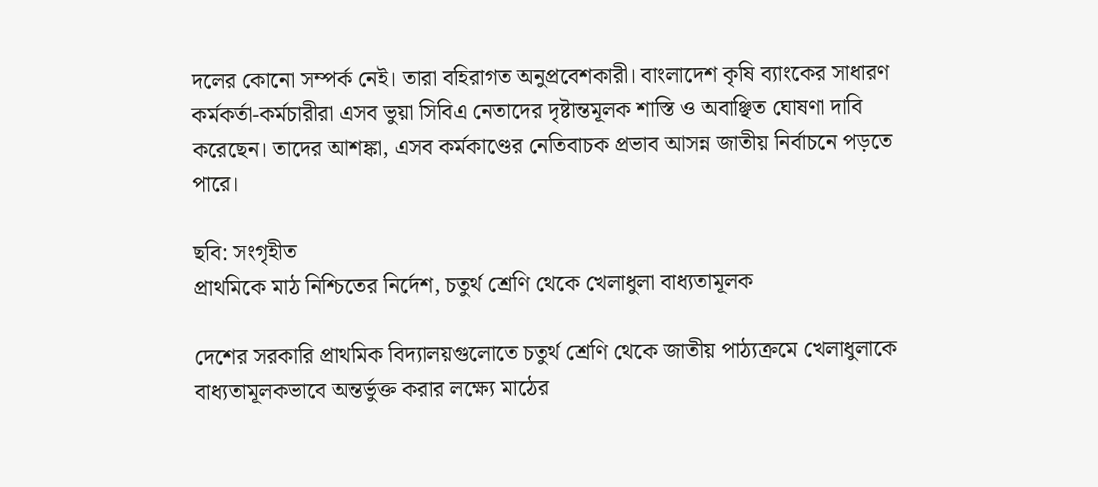দলের কোনো সম্পর্ক নেই। তারা বহিরাগত অনুপ্রবেশকারী। বাংলাদেশ কৃষি ব্যাংকের সাধারণ কর্মকর্তা-কর্মচারীরা এসব ভুয়া সিবিএ নেতাদের দৃষ্টান্তমূলক শাস্তি ও অবাঞ্ছিত ঘোষণা দাবি করেছেন। তাদের আশঙ্কা, এসব কর্মকাণ্ডের নেতিবাচক প্রভাব আসন্ন জাতীয় নির্বাচনে পড়তে পারে।

ছবি: সংগৃহীত
প্রাথমিকে মাঠ নিশ্চিতের নির্দেশ, চতুর্থ শ্রেণি থেকে খেলাধুলা বাধ্যতামূলক

দেশের সরকারি প্রাথমিক বিদ্যালয়গুলোতে চতুর্থ শ্রেণি থেকে জাতীয় পাঠ্যক্রমে খেলাধুলাকে বাধ্যতামূলকভাবে অন্তর্ভুক্ত করার লক্ষ্যে মাঠের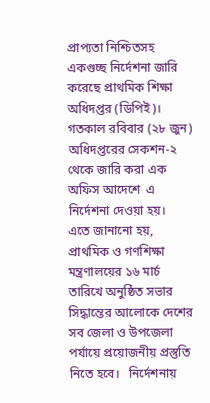প্রাপ্যতা নিশ্চিতসহ একগুচ্ছ নির্দেশনা জারি করেছে প্রাথমিক শিক্ষা অধিদপ্তর (ডিপিই)।   গতকাল রবিবার (২৮ জুন) অধিদপ্তরের সেকশন-২ থেকে জারি করা এক অফিস আদেশে  এ নির্দেশনা দেওয়া হয়।   এতে জানানো হয়, প্রাথমিক ও গণশিক্ষা মন্ত্রণালয়ের ১৬ মার্চ তারিখে অনুষ্ঠিত সভার সিদ্ধান্তের আলোকে দেশের সব জেলা ও উপজেলা পর্যায়ে প্রয়োজনীয় প্রস্তুতি নিতে হবে।   নির্দেশনায়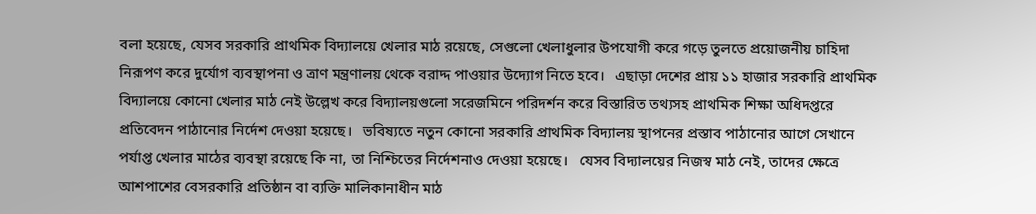বলা হয়েছে, যেসব সরকারি প্রাথমিক বিদ্যালয়ে খেলার মাঠ রয়েছে, সেগুলো খেলাধুলার উপযোগী করে গড়ে তুলতে প্রয়োজনীয় চাহিদা নিরূপণ করে দুর্যোগ ব্যবস্থাপনা ও ত্রাণ মন্ত্রণালয় থেকে বরাদ্দ পাওয়ার উদ্যোগ নিতে হবে।   এছাড়া দেশের প্রায় ১১ হাজার সরকারি প্রাথমিক বিদ্যালয়ে কোনো খেলার মাঠ নেই উল্লেখ করে বিদ্যালয়গুলো সরেজমিনে পরিদর্শন করে বিস্তারিত তথ্যসহ প্রাথমিক শিক্ষা অধিদপ্তরে প্রতিবেদন পাঠানোর নির্দেশ দেওয়া হয়েছে।   ভবিষ্যতে নতুন কোনো সরকারি প্রাথমিক বিদ্যালয় স্থাপনের প্রস্তাব পাঠানোর আগে সেখানে পর্যাপ্ত খেলার মাঠের ব্যবস্থা রয়েছে কি না, তা নিশ্চিতের নির্দেশনাও দেওয়া হয়েছে।   যেসব বিদ্যালয়ের নিজস্ব মাঠ নেই, তাদের ক্ষেত্রে আশপাশের বেসরকারি প্রতিষ্ঠান বা ব্যক্তি মালিকানাধীন মাঠ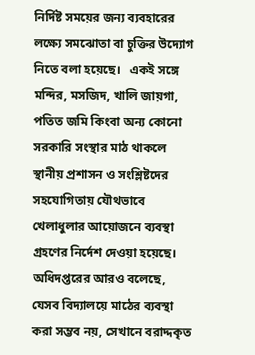নির্দিষ্ট সময়ের জন্য ব্যবহারের লক্ষ্যে সমঝোতা বা চুক্তির উদ্যোগ নিতে বলা হয়েছে।   একই সঙ্গে মন্দির, মসজিদ, খালি জায়গা, পতিত জমি কিংবা অন্য কোনো সরকারি সংস্থার মাঠ থাকলে স্থানীয় প্রশাসন ও সংশ্লিষ্টদের সহযোগিতায় যৌথভাবে খেলাধুলার আয়োজনে ব্যবস্থা গ্রহণের নির্দেশ দেওয়া হয়েছে।   অধিদপ্তরের আরও বলেছে, যেসব বিদ্যালয়ে মাঠের ব্যবস্থা করা সম্ভব নয়, সেখানে বরাদ্দকৃত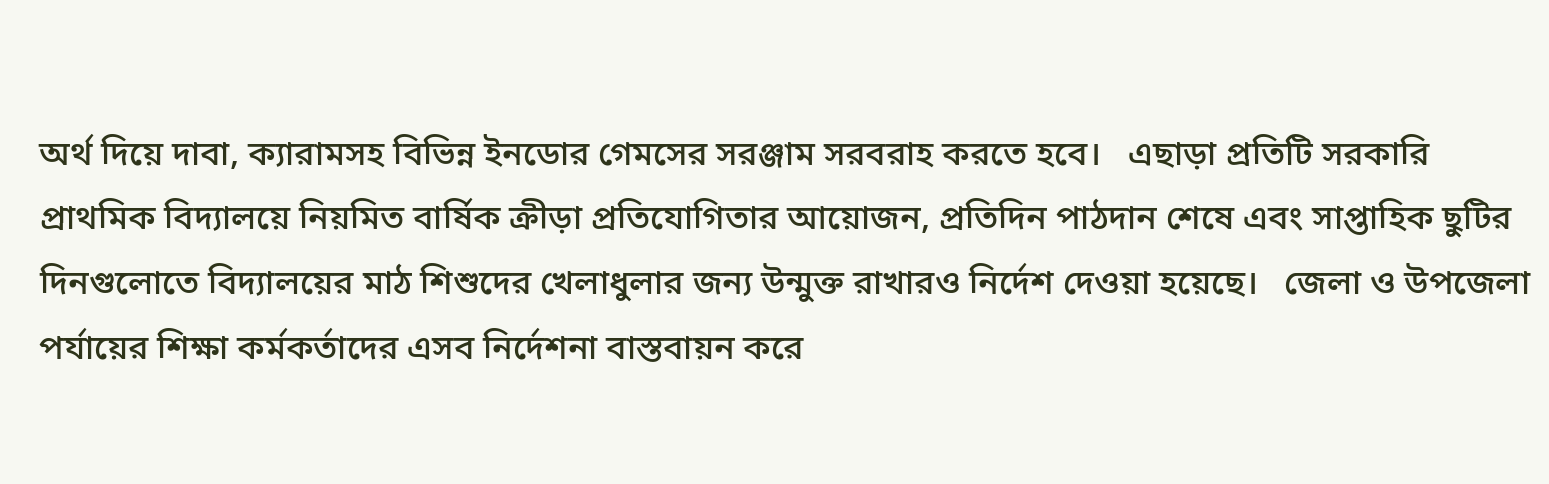অর্থ দিয়ে দাবা, ক্যারামসহ বিভিন্ন ইনডোর গেমসের সরঞ্জাম সরবরাহ করতে হবে।   এছাড়া প্রতিটি সরকারি প্রাথমিক বিদ্যালয়ে নিয়মিত বার্ষিক ক্রীড়া প্রতিযোগিতার আয়োজন, প্রতিদিন পাঠদান শেষে এবং সাপ্তাহিক ছুটির দিনগুলোতে বিদ্যালয়ের মাঠ শিশুদের খেলাধুলার জন্য উন্মুক্ত রাখারও নির্দেশ দেওয়া হয়েছে।   জেলা ও উপজেলা পর্যায়ের শিক্ষা কর্মকর্তাদের এসব নির্দেশনা বাস্তবায়ন করে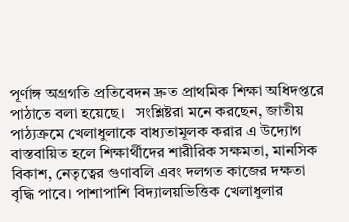পূর্ণাঙ্গ অগ্রগতি প্রতিবেদন দ্রুত প্রাথমিক শিক্ষা অধিদপ্তরে পাঠাতে বলা হয়েছে।   সংশ্লিষ্টরা মনে করছেন, জাতীয় পাঠ্যক্রমে খেলাধুলাকে বাধ্যতামূলক করার এ উদ্যোগ বাস্তবায়িত হলে শিক্ষার্থীদের শারীরিক সক্ষমতা, মানসিক বিকাশ, নেতৃত্বের গুণাবলি এবং দলগত কাজের দক্ষতা বৃদ্ধি পাবে। পাশাপাশি বিদ্যালয়ভিত্তিক খেলাধুলার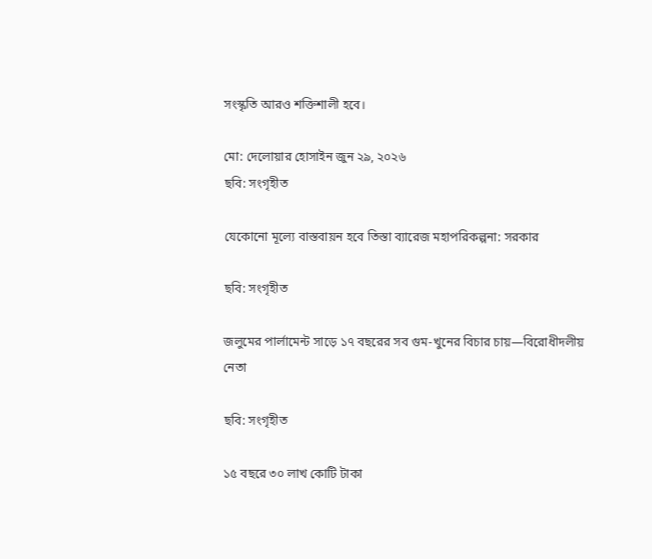সংস্কৃতি আরও শক্তিশালী হবে।

মো: দেলোয়ার হোসাইন জুন ২৯, ২০২৬
ছবি: সংগৃহীত

যেকোনো মূল্যে বাস্তবায়ন হবে তিস্তা ব্যারেজ মহাপরিকল্পনা: সরকার

ছবি: সংগৃহীত

জলুমের পার্লামেন্ট সাড়ে ১৭ বছরের সব গুম-খুনের বিচার চায়—বিরোধীদলীয় নেতা

ছবি: সংগৃহীত

১৫ বছরে ৩০ লাখ কোটি টাকা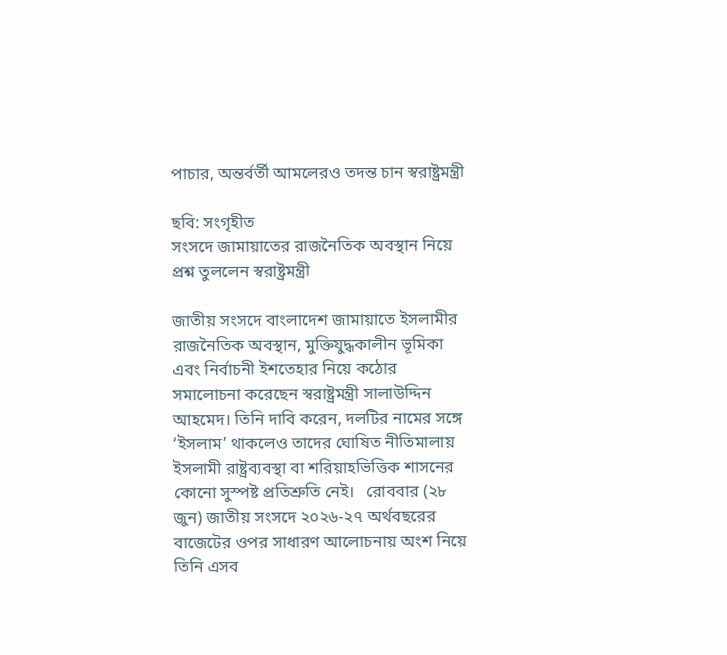পাচার, অন্তর্বর্তী আমলেরও তদন্ত চান স্বরাষ্ট্রমন্ত্রী

ছবি: সংগৃহীত
সংসদে জামায়াতের রাজনৈতিক অবস্থান নিয়ে প্রশ্ন তুললেন স্বরাষ্ট্রমন্ত্রী

জাতীয় সংসদে বাংলাদেশ জামায়াতে ইসলামীর রাজনৈতিক অবস্থান, মুক্তিযুদ্ধকালীন ভূমিকা এবং নির্বাচনী ইশতেহার নিয়ে কঠোর সমালোচনা করেছেন স্বরাষ্ট্রমন্ত্রী সালাউদ্দিন আহমেদ। তিনি দাবি করেন, দলটির নামের সঙ্গে ‘ইসলাম’ থাকলেও তাদের ঘোষিত নীতিমালায় ইসলামী রাষ্ট্রব্যবস্থা বা শরিয়াহভিত্তিক শাসনের কোনো সুস্পষ্ট প্রতিশ্রুতি নেই।   রোববার (২৮ জুন) জাতীয় সংসদে ২০২৬-২৭ অর্থবছরের বাজেটের ওপর সাধারণ আলোচনায় অংশ নিয়ে তিনি এসব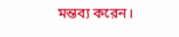মন্তব্য করেন।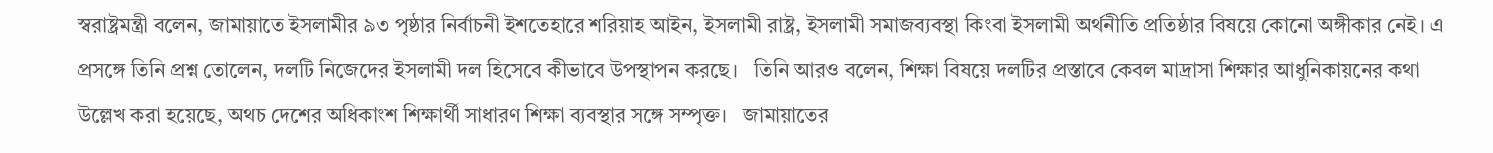স্বরাষ্ট্রমন্ত্রী বলেন, জামায়াতে ইসলামীর ৯৩ পৃষ্ঠার নির্বাচনী ইশতেহারে শরিয়াহ আইন, ইসলামী রাষ্ট্র, ইসলামী সমাজব্যবস্থা কিংবা ইসলামী অর্থনীতি প্রতিষ্ঠার বিষয়ে কোনো অঙ্গীকার নেই। এ প্রসঙ্গে তিনি প্রশ্ন তোলেন, দলটি নিজেদের ইসলামী দল হিসেবে কীভাবে উপস্থাপন করছে।   তিনি আরও বলেন, শিক্ষা বিষয়ে দলটির প্রস্তাবে কেবল মাদ্রাসা শিক্ষার আধুনিকায়নের কথা উল্লেখ করা হয়েছে, অথচ দেশের অধিকাংশ শিক্ষার্থী সাধারণ শিক্ষা ব্যবস্থার সঙ্গে সম্পৃক্ত।   জামায়াতের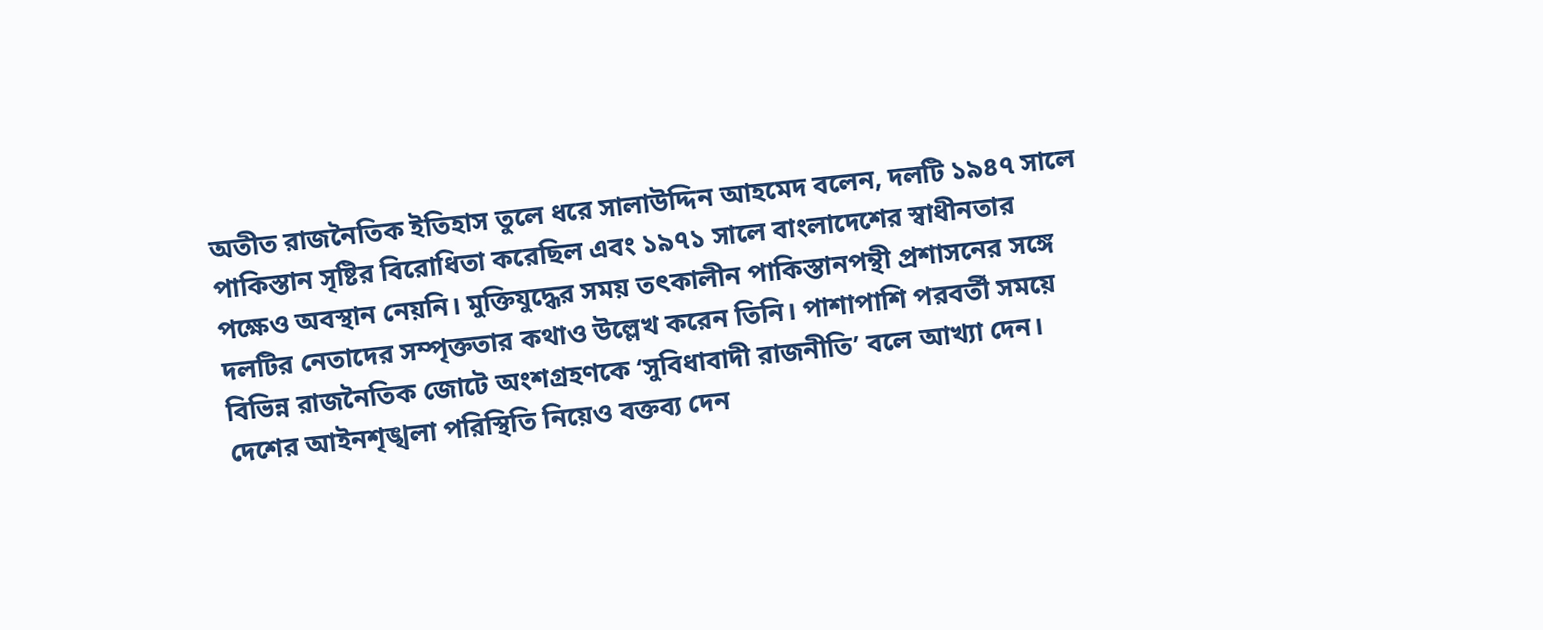অতীত রাজনৈতিক ইতিহাস তুলে ধরে সালাউদ্দিন আহমেদ বলেন, দলটি ১৯৪৭ সালে পাকিস্তান সৃষ্টির বিরোধিতা করেছিল এবং ১৯৭১ সালে বাংলাদেশের স্বাধীনতার পক্ষেও অবস্থান নেয়নি। মুক্তিযুদ্ধের সময় তৎকালীন পাকিস্তানপন্থী প্রশাসনের সঙ্গে দলটির নেতাদের সম্পৃক্ততার কথাও উল্লেখ করেন তিনি। পাশাপাশি পরবর্তী সময়ে বিভিন্ন রাজনৈতিক জোটে অংশগ্রহণকে ‘সুবিধাবাদী রাজনীতি’ বলে আখ্যা দেন।   দেশের আইনশৃঙ্খলা পরিস্থিতি নিয়েও বক্তব্য দেন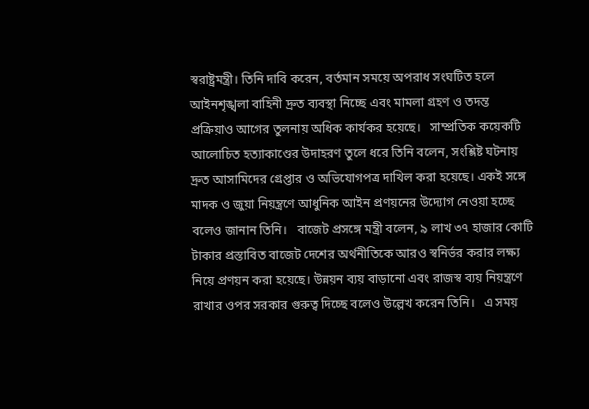স্বরাষ্ট্রমন্ত্রী। তিনি দাবি করেন, বর্তমান সময়ে অপরাধ সংঘটিত হলে আইনশৃঙ্খলা বাহিনী দ্রুত ব্যবস্থা নিচ্ছে এবং মামলা গ্রহণ ও তদন্ত প্রক্রিয়াও আগের তুলনায় অধিক কার্যকর হয়েছে।   সাম্প্রতিক কয়েকটি আলোচিত হত্যাকাণ্ডের উদাহরণ তুলে ধরে তিনি বলেন, সংশ্লিষ্ট ঘটনায় দ্রুত আসামিদের গ্রেপ্তার ও অভিযোগপত্র দাখিল করা হয়েছে। একই সঙ্গে মাদক ও জুয়া নিয়ন্ত্রণে আধুনিক আইন প্রণয়নের উদ্যোগ নেওয়া হচ্ছে বলেও জানান তিনি।   বাজেট প্রসঙ্গে মন্ত্রী বলেন, ৯ লাখ ৩৭ হাজার কোটি টাকার প্রস্তাবিত বাজেট দেশের অর্থনীতিকে আরও স্বনির্ভর করার লক্ষ্য নিয়ে প্রণয়ন করা হয়েছে। উন্নয়ন ব্যয় বাড়ানো এবং রাজস্ব ব্যয় নিয়ন্ত্রণে রাখার ওপর সরকার গুরুত্ব দিচ্ছে বলেও উল্লেখ করেন তিনি।   এ সময়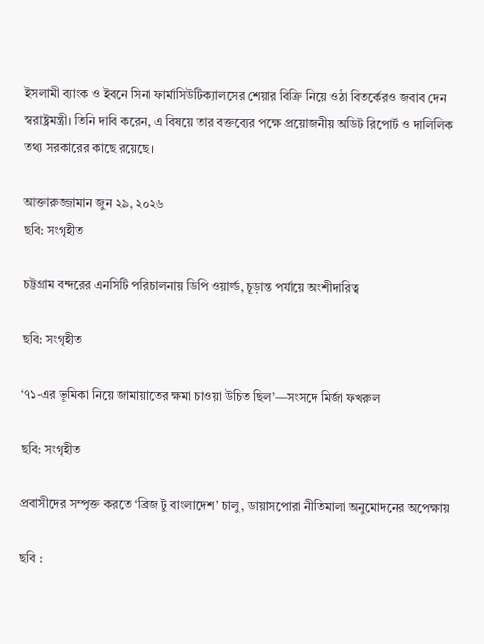ইসলামী ব্যাংক ও ইবনে সিনা ফার্মাসিউটিক্যালসের শেয়ার বিক্রি নিয়ে ওঠা বিতর্কেরও জবাব দেন স্বরাষ্ট্রমন্ত্রী। তিনি দাবি করেন, এ বিষয়ে তার বক্তব্যের পক্ষে প্রয়োজনীয় অডিট রিপোর্ট ও দালিলিক তথ্য সরকারের কাছে রয়েছে।

আক্তারুজ্জামান জুন ২৯, ২০২৬
ছবি: সংগৃহীত

চট্টগ্রাম বন্দরের এনসিটি পরিচালনায় ডিপি ওয়ার্ল্ড, চূড়ান্ত পর্যায়ে অংশীদারিত্ব

ছবি: সংগৃহীত

‘৭১-এর ভূমিকা নিয়ে জামায়াতের ক্ষমা চাওয়া উচিত ছিল’—সংসদে মির্জা ফখরুল

ছবি: সংগৃহীত

প্রবাসীদের সম্পৃক্ত করতে ‘ব্রিজ টু বাংলাদেশ’ চালু, ডায়াসপোরা নীতিমালা অনুমোদনের অপেক্ষায়

ছবি :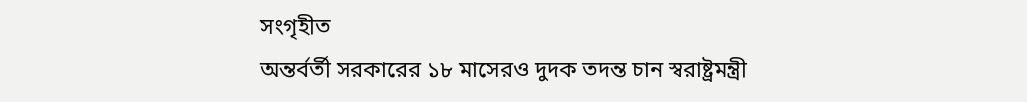সংগৃহীত
অন্তর্বর্তী সরকারের ১৮ মাসেরও দুদক তদন্ত চান স্বরাষ্ট্রমন্ত্রী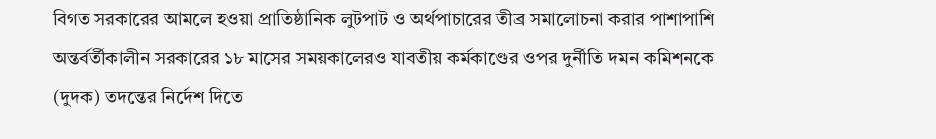বিগত সরকারের আমলে হওয়া প্রাতিষ্ঠানিক লুটপাট ও অর্থপাচারের তীব্র সমালোচনা করার পাশাপাশি অন্তর্বর্তীকালীন সরকারের ১৮ মাসের সময়কালেরও যাবতীয় কর্মকাণ্ডের ওপর দুর্নীতি দমন কমিশনকে (দুদক) তদন্তের নির্দেশ দিতে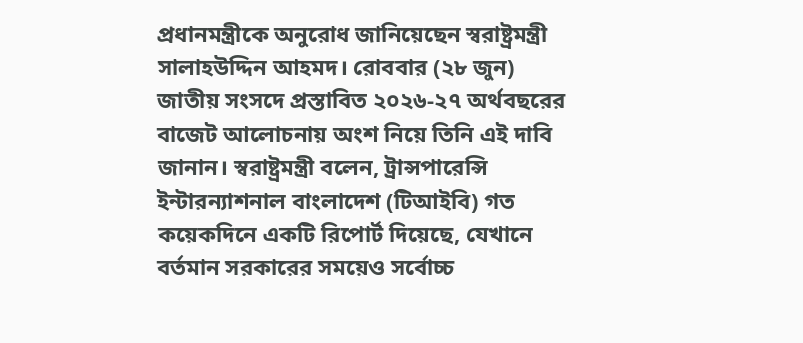প্রধানমন্ত্রীকে অনুরোধ জানিয়েছেন স্বরাষ্ট্রমন্ত্রী সালাহউদ্দিন আহমদ। রোববার (২৮ জুন) জাতীয় সংসদে প্রস্তাবিত ২০২৬-২৭ অর্থবছরের বাজেট আলোচনায় অংশ নিয়ে তিনি এই দাবি জানান। স্বরাষ্ট্রমন্ত্রী বলেন, ট্রান্সপারেন্সি ইন্টারন্যাশনাল বাংলাদেশ (টিআইবি) গত কয়েকদিনে একটি রিপোর্ট দিয়েছে, যেখানে বর্তমান সরকারের সময়েও সর্বোচ্চ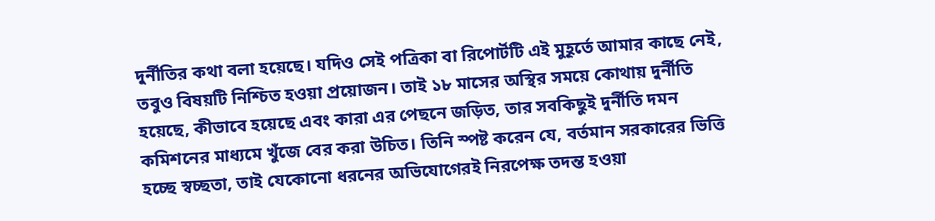দুর্নীতির কথা বলা হয়েছে। যদিও সেই পত্রিকা বা রিপোর্টটি এই মুহূর্তে আমার কাছে নেই, তবুও বিষয়টি নিশ্চিত হওয়া প্রয়োজন। তাই ১৮ মাসের অস্থির সময়ে কোথায় দুর্নীতি হয়েছে, কীভাবে হয়েছে এবং কারা এর পেছনে জড়িত, তার সবকিছুই দুর্নীতি দমন কমিশনের মাধ্যমে খুঁজে বের করা উচিত। তিনি স্পষ্ট করেন যে, বর্তমান সরকারের ভিত্তি হচ্ছে স্বচ্ছতা, তাই যেকোনো ধরনের অভিযোগেরই নিরপেক্ষ তদন্ত হওয়া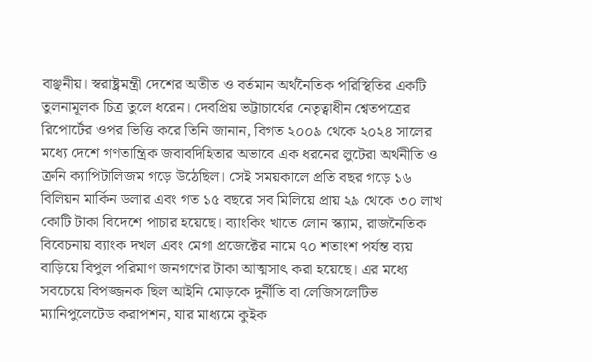বাঞ্ছনীয়। স্বরাষ্ট্রমন্ত্রী দেশের অতীত ও বর্তমান অর্থনৈতিক পরিস্থিতির একটি তুলনামূলক চিত্র তুলে ধরেন। দেবপ্রিয় ভট্টাচার্যের নেতৃত্বাধীন শ্বেতপত্রের রিপোর্টের ওপর ভিত্তি করে তিনি জানান, বিগত ২০০৯ থেকে ২০২৪ সালের মধ্যে দেশে গণতান্ত্রিক জবাবদিহিতার অভাবে এক ধরনের লুটেরা অর্থনীতি ও ক্রনি ক্যাপিটালিজম গড়ে উঠেছিল। সেই সময়কালে প্রতি বছর গড়ে ১৬ বিলিয়ন মার্কিন ডলার এবং গত ১৫ বছরে সব মিলিয়ে প্রায় ২৯ থেকে ৩০ লাখ কোটি টাকা বিদেশে পাচার হয়েছে। ব্যাংকিং খাতে লোন স্ক্যাম, রাজনৈতিক বিবেচনায় ব্যাংক দখল এবং মেগা প্রজেক্টের নামে ৭০ শতাংশ পর্যন্ত ব্যয় বাড়িয়ে বিপুল পরিমাণ জনগণের টাকা আত্মসাৎ করা হয়েছে। এর মধ্যে সবচেয়ে বিপজ্জনক ছিল আইনি মোড়কে দুর্নীতি বা লেজিসলেটিভ ম্যানিপুলেটেড করাপশন, যার মাধ্যমে কুইক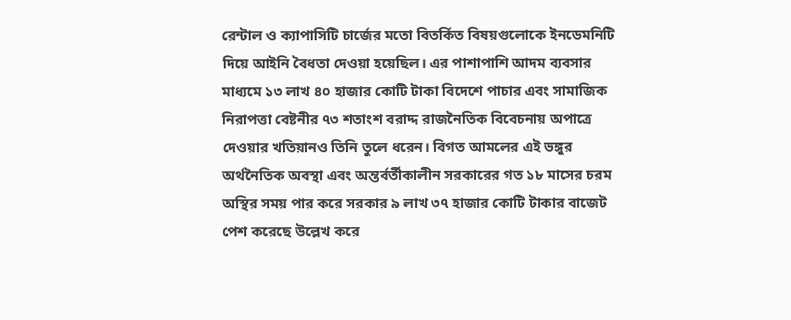রেন্টাল ও ক্যাপাসিটি চার্জের মতো বিতর্কিত বিষয়গুলোকে ইনডেমনিটি দিয়ে আইনি বৈধতা দেওয়া হয়েছিল। এর পাশাপাশি আদম ব্যবসার মাধ্যমে ১৩ লাখ ৪০ হাজার কোটি টাকা বিদেশে পাচার এবং সামাজিক নিরাপত্তা বেষ্টনীর ৭৩ শতাংশ বরাদ্দ রাজনৈতিক বিবেচনায় অপাত্রে দেওয়ার খতিয়ানও তিনি তুলে ধরেন। বিগত আমলের এই ভঙ্গুর অর্থনৈতিক অবস্থা এবং অন্তর্বর্তীকালীন সরকারের গত ১৮ মাসের চরম অস্থির সময় পার করে সরকার ৯ লাখ ৩৭ হাজার কোটি টাকার বাজেট পেশ করেছে উল্লেখ করে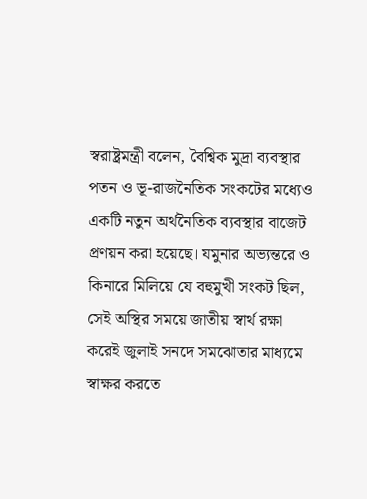স্বরাষ্ট্রমন্ত্রী বলেন, বৈশ্বিক মুদ্রা ব্যবস্থার পতন ও ভূ-রাজনৈতিক সংকটের মধ্যেও একটি নতুন অর্থনৈতিক ব্যবস্থার বাজেট প্রণয়ন করা হয়েছে। যমুনার অভ্যন্তরে ও কিনারে মিলিয়ে যে বহুমুখী সংকট ছিল, সেই অস্থির সময়ে জাতীয় স্বার্থ রক্ষা করেই জুলাই সনদে সমঝোতার মাধ্যমে স্বাক্ষর করতে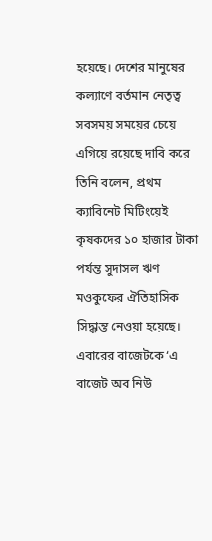হয়েছে। দেশের মানুষের কল্যাণে বর্তমান নেতৃত্ব সবসময় সময়ের চেয়ে এগিয়ে রয়েছে দাবি করে তিনি বলেন, প্রথম ক্যাবিনেট মিটিংয়েই কৃষকদের ১০ হাজার টাকা পর্যন্ত সুদাসল ঋণ মওকুফের ঐতিহাসিক সিদ্ধান্ত নেওয়া হয়েছে। এবারের বাজেটকে ‘এ বাজেট অব নিউ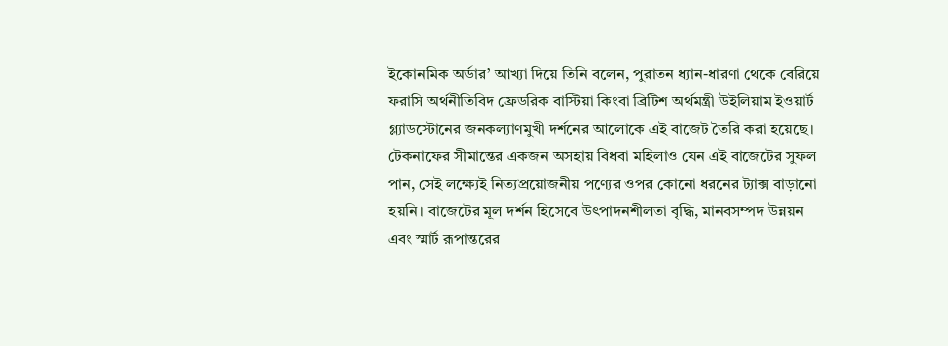ইকোনমিক অর্ডার’ আখ্যা দিয়ে তিনি বলেন, পুরাতন ধ্যান-ধারণা থেকে বেরিয়ে ফরাসি অর্থনীতিবিদ ফ্রেডরিক বাস্টিয়া কিংবা ব্রিটিশ অর্থমন্ত্রী উইলিয়াম ইওয়ার্ট গ্ল্যাডস্টোনের জনকল্যাণমুখী দর্শনের আলোকে এই বাজেট তৈরি করা হয়েছে। টেকনাফের সীমান্তের একজন অসহায় বিধবা মহিলাও যেন এই বাজেটের সুফল পান, সেই লক্ষ্যেই নিত্যপ্রয়োজনীয় পণ্যের ওপর কোনো ধরনের ট্যাক্স বাড়ানো হয়নি। বাজেটের মূল দর্শন হিসেবে উৎপাদনশীলতা বৃদ্ধি, মানবসম্পদ উন্নয়ন এবং স্মার্ট রূপান্তরের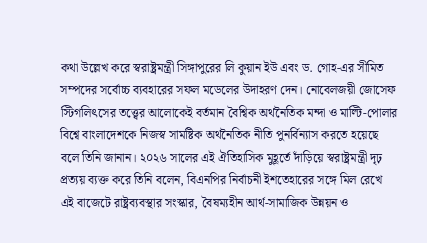কথা উল্লেখ করে স্বরাষ্ট্রমন্ত্রী সিঙ্গাপুরের লি কুয়ান ইউ এবং ড. গোহ-এর সীমিত সম্পদের সর্বোচ্চ ব্যবহারের সফল মডেলের উদাহরণ দেন। নোবেলজয়ী জোসেফ স্টিগলিৎসের তত্ত্বের আলোকেই বর্তমান বৈশ্বিক অর্থনৈতিক মন্দা ও মাল্টি-পোলার বিশ্বে বাংলাদেশকে নিজস্ব সামষ্টিক অর্থনৈতিক নীতি পুনর্বিন্যাস করতে হয়েছে বলে তিনি জানান। ২০২৬ সালের এই ঐতিহাসিক মুহূর্তে দাঁড়িয়ে স্বরাষ্ট্রমন্ত্রী দৃঢ় প্রত্যয় ব্যক্ত করে তিনি বলেন, বিএনপির নির্বাচনী ইশতেহারের সঙ্গে মিল রেখে এই বাজেটে রাষ্ট্রব্যবস্থার সংস্কার, বৈষম্যহীন আর্থ-সামাজিক উন্নয়ন ও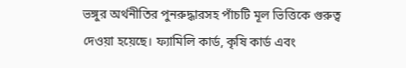ভঙ্গুর অর্থনীতির পুনরুদ্ধারসহ পাঁচটি মূল ভিত্তিকে গুরুত্ব দেওয়া হয়েছে। ফ্যামিলি কার্ড, কৃষি কার্ড এবং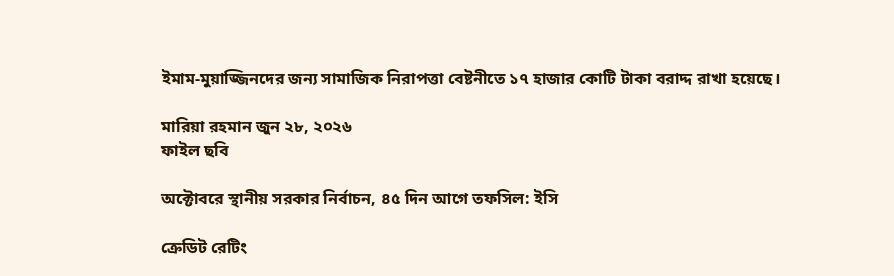ইমাম-মুয়াজ্জিনদের জন্য সামাজিক নিরাপত্তা বেষ্টনীতে ১৭ হাজার কোটি টাকা বরাদ্দ রাখা হয়েছে।

মারিয়া রহমান জুন ২৮, ২০২৬
ফাইল ছবি

অক্টোবরে স্থানীয় সরকার নির্বাচন, ৪৫ দিন আগে তফসিল: ইসি

ক্রেডিট রেটিং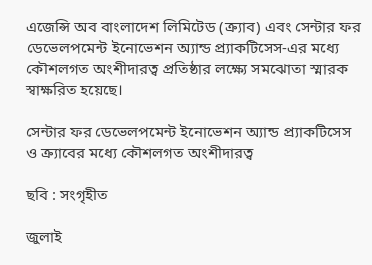এজেন্সি অব বাংলাদেশ লিমিটেড (ক্র্যাব) এবং সেন্টার ফর ডেভেলপমেন্ট ইনোভেশন অ্যান্ড প্র্যাকটিসেস-এর মধ্যে কৌশলগত অংশীদারত্ব প্রতিষ্ঠার লক্ষ্যে সমঝোতা স্মারক স্বাক্ষরিত হয়েছে।

সেন্টার ফর ডেভেলপমেন্ট ইনোভেশন অ্যান্ড প্র্যাকটিসেস ও ক্র্যাবের মধ্যে কৌশলগত অংশীদারত্ব

ছবি : সংগৃহীত

জুলাই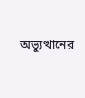অভ্যুত্থানের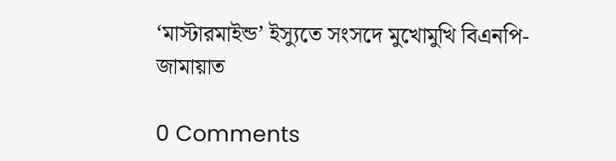‘মাস্টারমাইন্ড’ ইস্যুতে সংসদে মুখোমুখি বিএনপি-জামায়াত

0 Comments